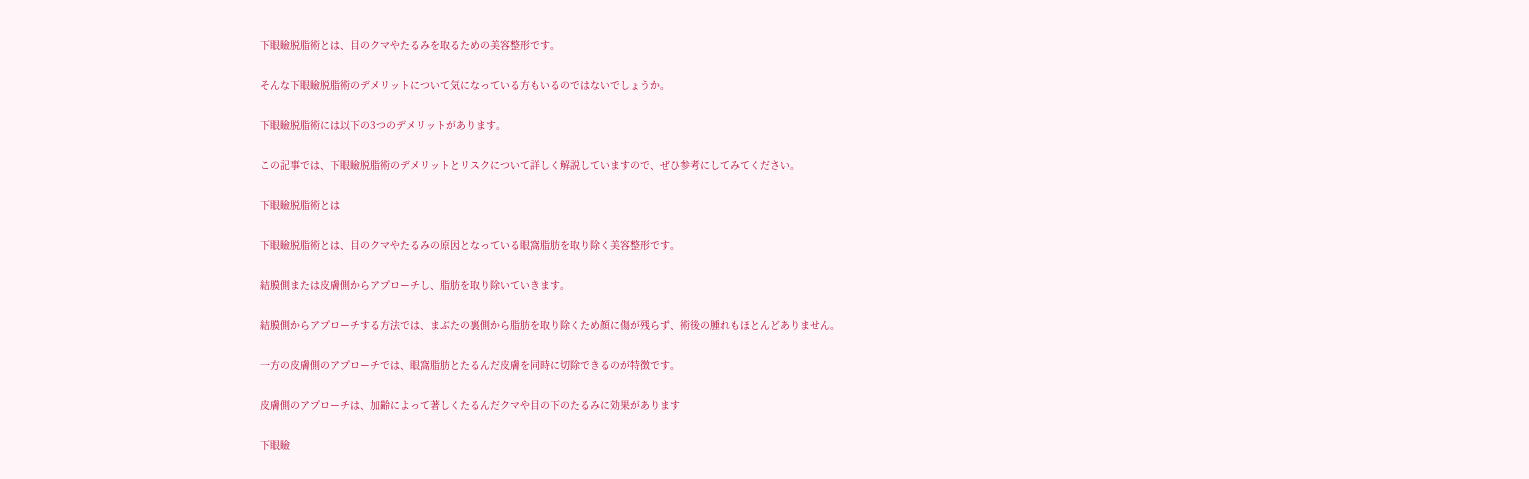下眼瞼脱脂術とは、目のクマやたるみを取るための美容整形です。

そんな下眼瞼脱脂術のデメリットについて気になっている方もいるのではないでしょうか。

下眼瞼脱脂術には以下の3つのデメリットがあります。

この記事では、下眼瞼脱脂術のデメリットとリスクについて詳しく解説していますので、ぜひ参考にしてみてください。

下眼瞼脱脂術とは

下眼瞼脱脂術とは、目のクマやたるみの原因となっている眼窩脂肪を取り除く美容整形です。

結膜側または皮膚側からアプローチし、脂肪を取り除いていきます。

結膜側からアプローチする方法では、まぶたの裏側から脂肪を取り除くため顔に傷が残らず、術後の腫れもほとんどありません。

一方の皮膚側のアプローチでは、眼窩脂肪とたるんだ皮膚を同時に切除できるのが特徴です。

皮膚側のアプローチは、加齢によって著しくたるんだクマや目の下のたるみに効果があります

下眼瞼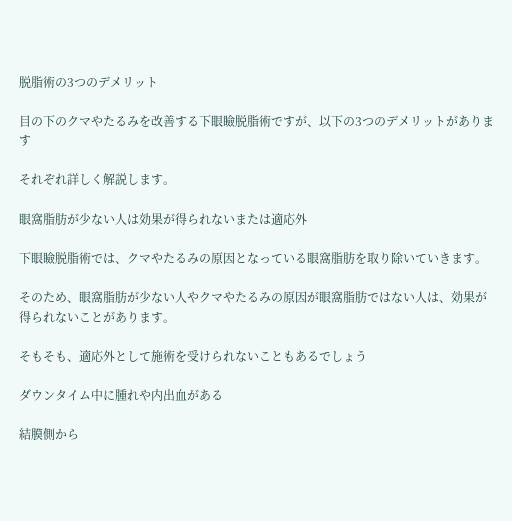脱脂術の3つのデメリット

目の下のクマやたるみを改善する下眼瞼脱脂術ですが、以下の3つのデメリットがあります

それぞれ詳しく解説します。

眼窩脂肪が少ない人は効果が得られないまたは適応外

下眼瞼脱脂術では、クマやたるみの原因となっている眼窩脂肪を取り除いていきます。

そのため、眼窩脂肪が少ない人やクマやたるみの原因が眼窩脂肪ではない人は、効果が得られないことがあります。

そもそも、適応外として施術を受けられないこともあるでしょう

ダウンタイム中に腫れや内出血がある

結膜側から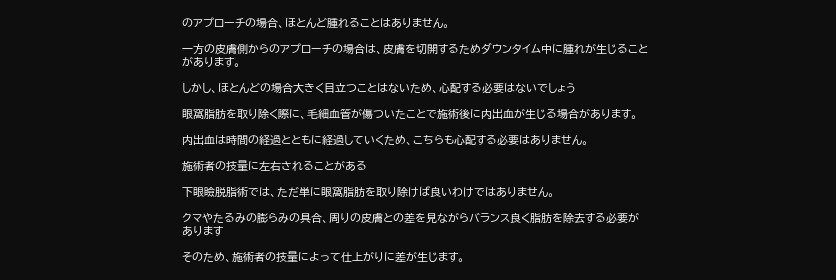のアプローチの場合、ほとんど腫れることはありません。

一方の皮膚側からのアプローチの場合は、皮膚を切開するためダウンタイム中に腫れが生じることがあります。

しかし、ほとんどの場合大きく目立つことはないため、心配する必要はないでしょう

眼窩脂肪を取り除く際に、毛細血管が傷ついたことで施術後に内出血が生じる場合があります。

内出血は時間の経過とともに経過していくため、こちらも心配する必要はありません。

施術者の技量に左右されることがある

下眼瞼脱脂術では、ただ単に眼窩脂肪を取り除けば良いわけではありません。

クマやたるみの膨らみの具合、周りの皮膚との差を見ながらバランス良く脂肪を除去する必要があります

そのため、施術者の技量によって仕上がりに差が生じます。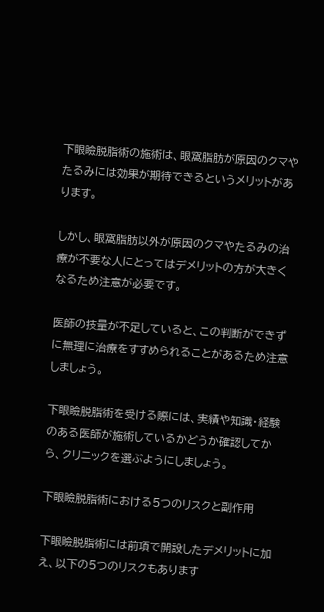下眼瞼脱脂術の施術は、眼窩脂肪が原因のクマやたるみには効果が期待できるというメリットがあります。

しかし、眼窩脂肪以外が原因のクマやたるみの治療が不要な人にとってはデメリットの方が大きくなるため注意が必要です。

医師の技量が不足していると、この判断ができずに無理に治療をすすめられることがあるため注意しましょう。

下眼瞼脱脂術を受ける際には、実績や知識・経験のある医師が施術しているかどうか確認してから、クリニックを選ぶようにしましょう。

下眼瞼脱脂術における5つのリスクと副作用

下眼瞼脱脂術には前項で開設したデメリットに加え、以下の5つのリスクもあります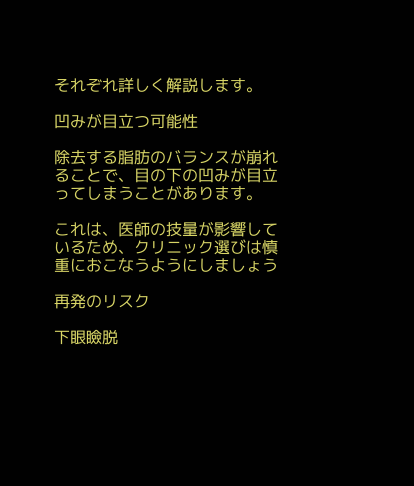それぞれ詳しく解説します。

凹みが目立つ可能性

除去する脂肪のバランスが崩れることで、目の下の凹みが目立ってしまうことがあります。

これは、医師の技量が影響しているため、クリニック選びは慎重におこなうようにしましょう

再発のリスク

下眼瞼脱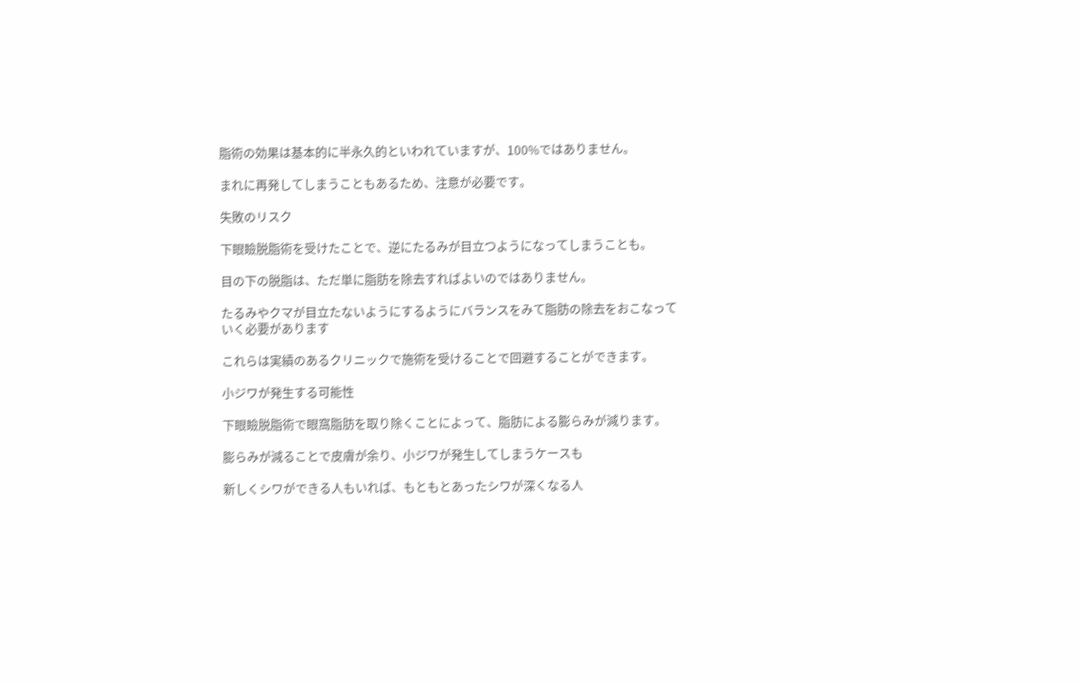脂術の効果は基本的に半永久的といわれていますが、100%ではありません。

まれに再発してしまうこともあるため、注意が必要です。

失敗のリスク

下眼瞼脱脂術を受けたことで、逆にたるみが目立つようになってしまうことも。

目の下の脱脂は、ただ単に脂肪を除去すればよいのではありません。

たるみやクマが目立たないようにするようにバランスをみて脂肪の除去をおこなっていく必要があります

これらは実績のあるクリニックで施術を受けることで回避することができます。

小ジワが発生する可能性

下眼瞼脱脂術で眼窩脂肪を取り除くことによって、脂肪による膨らみが減ります。

膨らみが減ることで皮膚が余り、小ジワが発生してしまうケースも

新しくシワができる人もいれば、もともとあったシワが深くなる人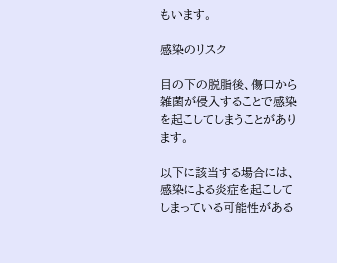もいます。

感染のリスク

目の下の脱脂後、傷口から雑菌が侵入することで感染を起こしてしまうことがあります。

以下に該当する場合には、感染による炎症を起こしてしまっている可能性がある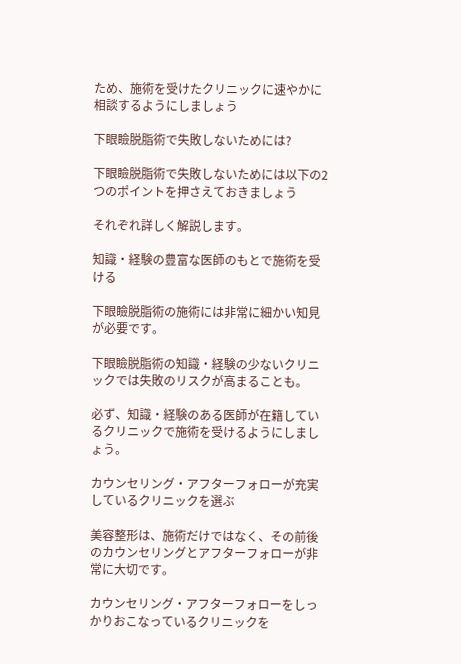ため、施術を受けたクリニックに速やかに相談するようにしましょう

下眼瞼脱脂術で失敗しないためには?

下眼瞼脱脂術で失敗しないためには以下の2つのポイントを押さえておきましょう

それぞれ詳しく解説します。

知識・経験の豊富な医師のもとで施術を受ける

下眼瞼脱脂術の施術には非常に細かい知見が必要です。

下眼瞼脱脂術の知識・経験の少ないクリニックでは失敗のリスクが高まることも。

必ず、知識・経験のある医師が在籍しているクリニックで施術を受けるようにしましょう。

カウンセリング・アフターフォローが充実しているクリニックを選ぶ

美容整形は、施術だけではなく、その前後のカウンセリングとアフターフォローが非常に大切です。

カウンセリング・アフターフォローをしっかりおこなっているクリニックを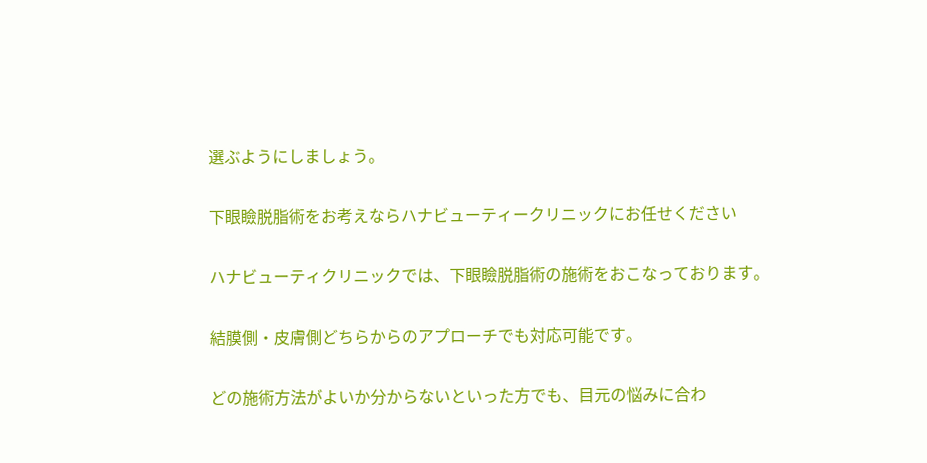選ぶようにしましょう。

下眼瞼脱脂術をお考えならハナビューティークリニックにお任せください

ハナビューティクリニックでは、下眼瞼脱脂術の施術をおこなっております。

結膜側・皮膚側どちらからのアプローチでも対応可能です。

どの施術方法がよいか分からないといった方でも、目元の悩みに合わ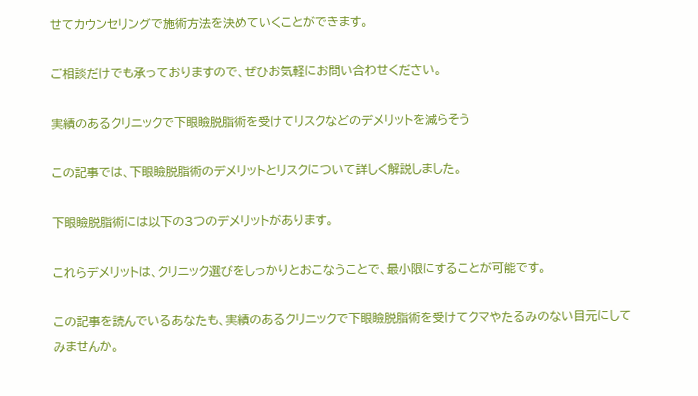せてカウンセリングで施術方法を決めていくことができます。

ご相談だけでも承っておりますので、ぜひお気軽にお問い合わせください。

実績のあるクリニックで下眼瞼脱脂術を受けてリスクなどのデメリットを減らそう

この記事では、下眼瞼脱脂術のデメリットとリスクについて詳しく解説しました。

下眼瞼脱脂術には以下の3つのデメリットがあります。

これらデメリットは、クリニック選びをしっかりとおこなうことで、最小限にすることが可能です。

この記事を読んでいるあなたも、実績のあるクリニックで下眼瞼脱脂術を受けてクマやたるみのない目元にしてみませんか。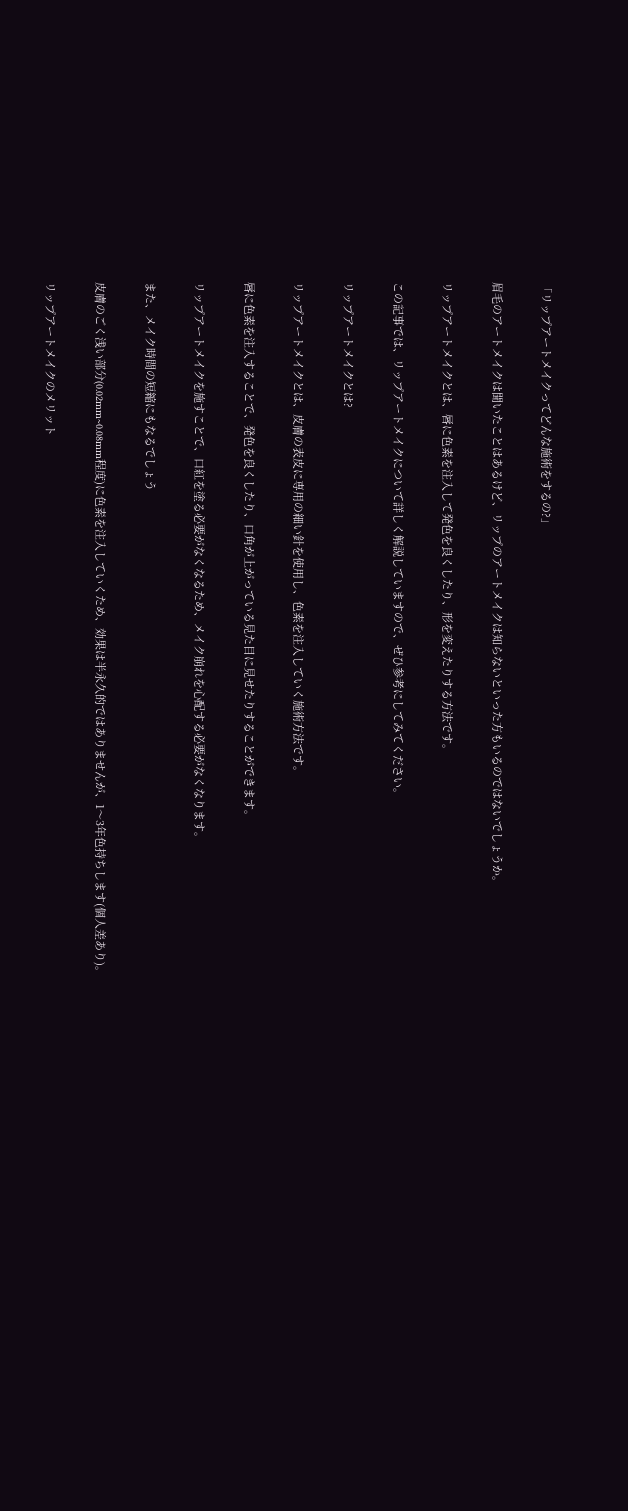「リップアートメイクってどんな施術をするの?」

眉毛のアートメイクは聞いたことはあるけど、リップのアートメイクは知らないといった方もいるのではないでしょうか。

リップアートメイクとは、唇に色素を注入して発色を良くしたり、形を変えたりする方法です。

この記事では、リップアートメイクについて詳しく解説していますので、ぜひ参考にしてみてください。

リップアートメイクとは?

リップアートメイクとは、皮膚の表皮に専用の細い針を使用し、色素を注入していく施術方法です。

唇に色素を注入することで、発色を良くしたり、口角が上がっている見た目に見せたりすることができます。

リップアートメイクを施すことで、口紅を塗る必要がなくなるため、メイク崩れを心配する必要がなくなります。

また、メイク時間の短縮にもなるでしょう

皮膚のごく浅い部分(0.02mm~0.08mm程度)に色素を注入していくため、効果は半永久的ではありませんが、1〜3年色持ちします(個人差あり)。

リップアートメイクのメリット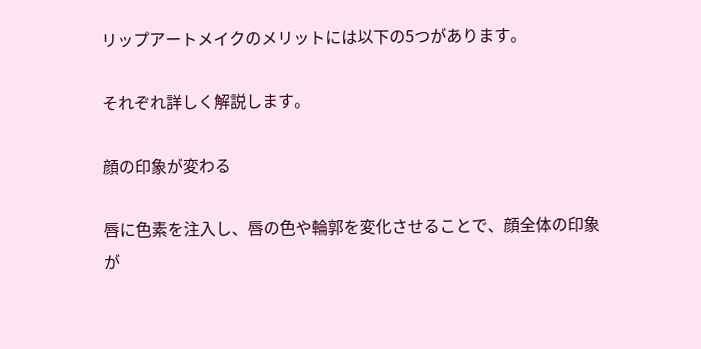リップアートメイクのメリットには以下の5つがあります。

それぞれ詳しく解説します。

顔の印象が変わる

唇に色素を注入し、唇の色や輪郭を変化させることで、顔全体の印象が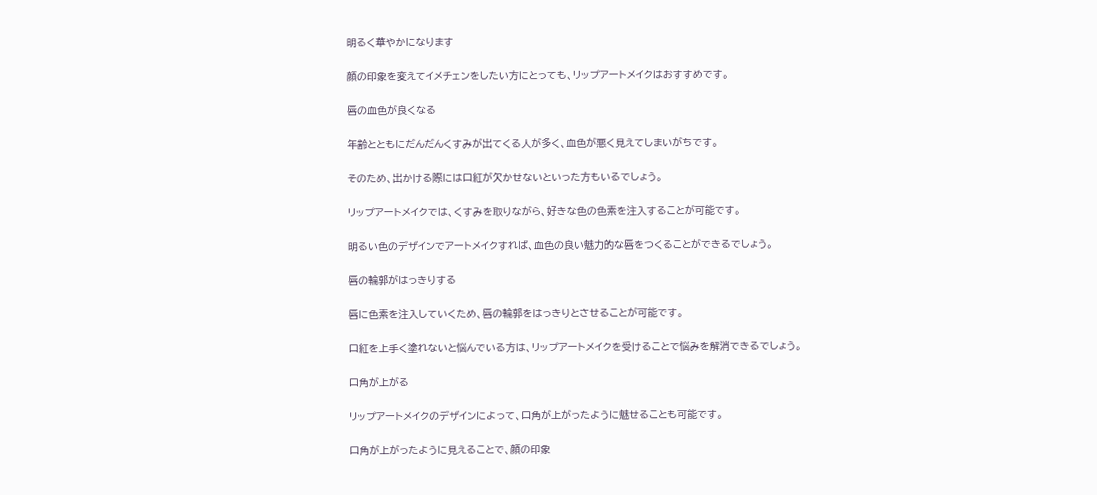明るく華やかになります

顔の印象を変えてイメチェンをしたい方にとっても、リップアートメイクはおすすめです。

唇の血色が良くなる

年齢とともにだんだんくすみが出てくる人が多く、血色が悪く見えてしまいがちです。

そのため、出かける際には口紅が欠かせないといった方もいるでしょう。

リップアートメイクでは、くすみを取りながら、好きな色の色素を注入することが可能です。

明るい色のデザインでアートメイクすれば、血色の良い魅力的な唇をつくることができるでしょう。

唇の輪郭がはっきりする

唇に色素を注入していくため、唇の輪郭をはっきりとさせることが可能です。

口紅を上手く塗れないと悩んでいる方は、リップアートメイクを受けることで悩みを解消できるでしょう。

口角が上がる

リップアートメイクのデザインによって、口角が上がったように魅せることも可能です。

口角が上がったように見えることで、顔の印象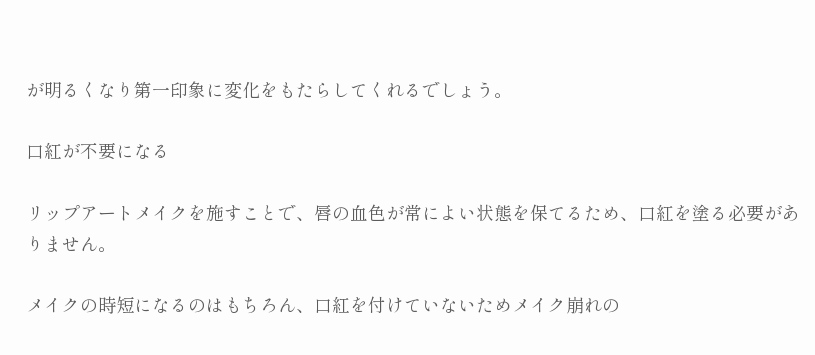が明るくなり第一印象に変化をもたらしてくれるでしょう。

口紅が不要になる

リップアートメイクを施すことで、唇の血色が常によい状態を保てるため、口紅を塗る必要がありません。

メイクの時短になるのはもちろん、口紅を付けていないためメイク崩れの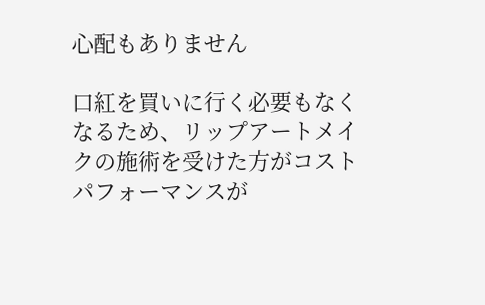心配もありません

口紅を買いに行く必要もなくなるため、リップアートメイクの施術を受けた方がコストパフォーマンスが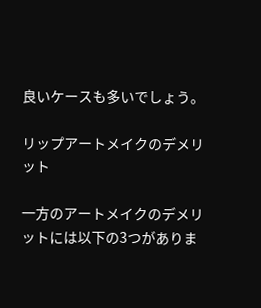良いケースも多いでしょう。

リップアートメイクのデメリット

一方のアートメイクのデメリットには以下の3つがありま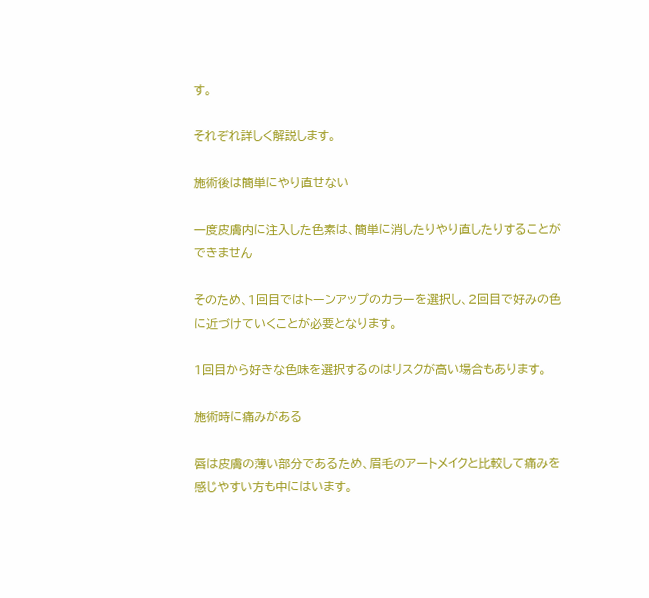す。

それぞれ詳しく解説します。

施術後は簡単にやり直せない

一度皮膚内に注入した色素は、簡単に消したりやり直したりすることができません

そのため、1回目ではトーンアップのカラーを選択し、2回目で好みの色に近づけていくことが必要となります。

1回目から好きな色味を選択するのはリスクが高い場合もあります。

施術時に痛みがある

唇は皮膚の薄い部分であるため、眉毛のアートメイクと比較して痛みを感じやすい方も中にはいます。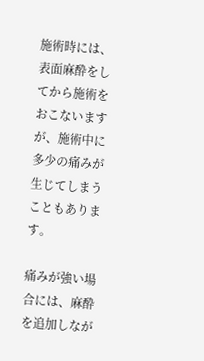施術時には、表面麻酔をしてから施術をおこないますが、施術中に多少の痛みが生じてしまうこともあります。

痛みが強い場合には、麻酔を追加しなが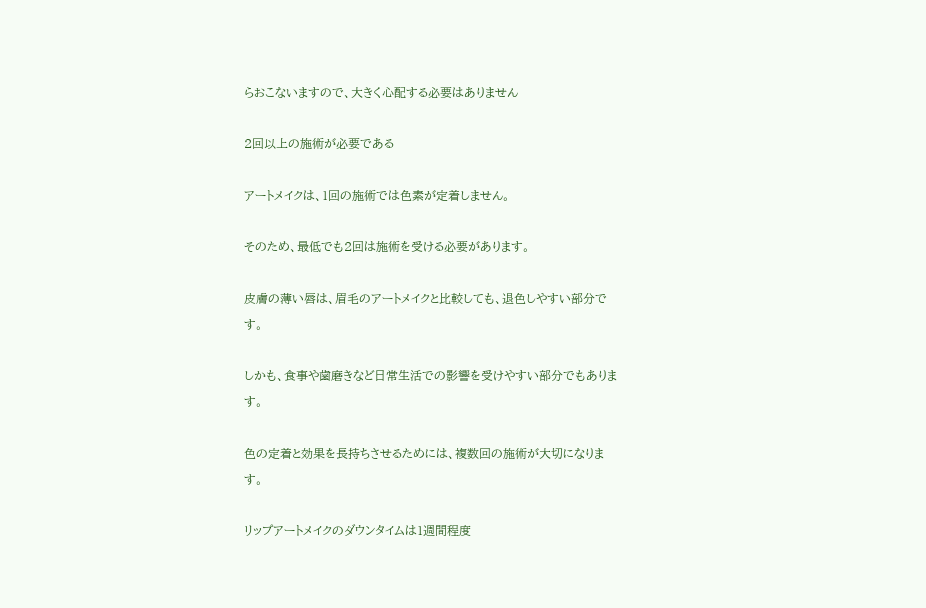らおこないますので、大きく心配する必要はありません

2回以上の施術が必要である

アートメイクは、1回の施術では色素が定着しません。

そのため、最低でも2回は施術を受ける必要があります。

皮膚の薄い唇は、眉毛のアートメイクと比較しても、退色しやすい部分です。

しかも、食事や歯磨きなど日常生活での影響を受けやすい部分でもあります。

色の定着と効果を長持ちさせるためには、複数回の施術が大切になります。

リップアートメイクのダウンタイムは1週間程度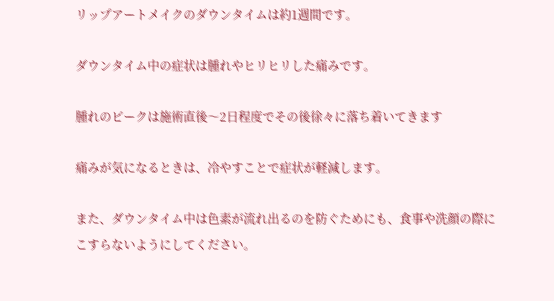リップアートメイクのダウンタイムは約1週間です。

ダウンタイム中の症状は腫れやヒリヒリした痛みです。

腫れのピークは施術直後〜2日程度でその後徐々に落ち着いてきます

痛みが気になるときは、冷やすことで症状が軽減します。

また、ダウンタイム中は色素が流れ出るのを防ぐためにも、食事や洗顔の際にこすらないようにしてください。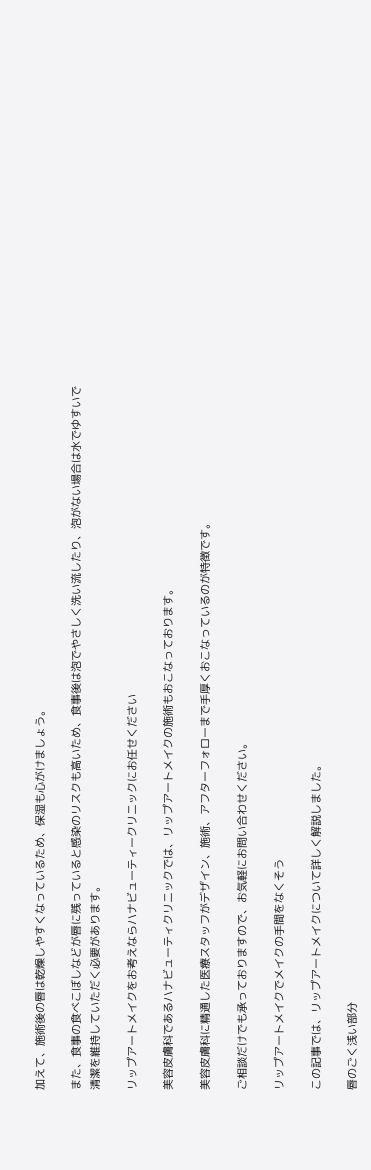加えて、施術後の唇は乾燥しやすくなっているため、保湿も心がけましょう。

また、食事の食べこぼしなどが唇に残っていると感染のリスクも高いため、食事後は泡でやさしく洗い流したり、泡がない場合は水でゆすいで清潔を維持していただく必要があります。

リップアートメイクをお考えならハナビューティークリニックにお任せください

美容皮膚科であるハナビューティクリニックでは、リップアートメイクの施術もおこなっております。

美容皮膚科に精通した医療スタッフがデザイン、施術、アフターフォローまで手厚くおこなっているのが特徴です。

ご相談だけでも承っておりますので、お気軽にお問い合わせください。

リップアートメイクでメイクの手間をなくそう

この記事では、リップアートメイクについて詳しく解説しました。

唇のごく浅い部分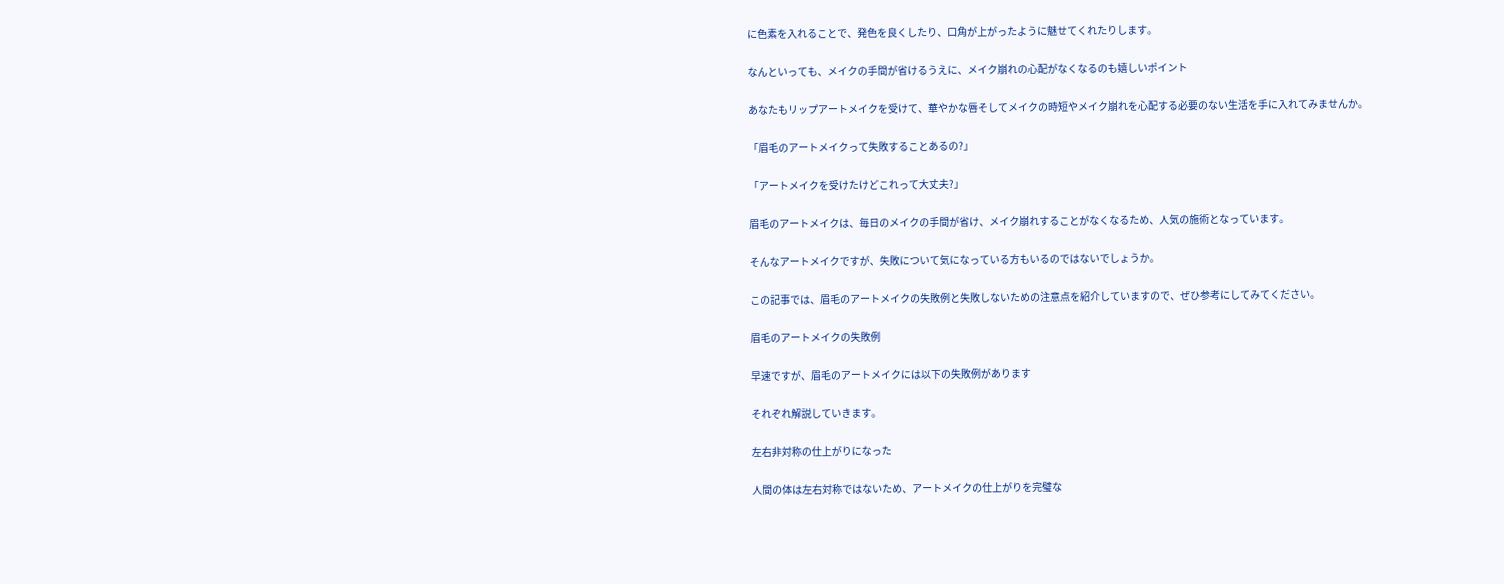に色素を入れることで、発色を良くしたり、口角が上がったように魅せてくれたりします。

なんといっても、メイクの手間が省けるうえに、メイク崩れの心配がなくなるのも嬉しいポイント

あなたもリップアートメイクを受けて、華やかな唇そしてメイクの時短やメイク崩れを心配する必要のない生活を手に入れてみませんか。

「眉毛のアートメイクって失敗することあるの?」

「アートメイクを受けたけどこれって大丈夫?」

眉毛のアートメイクは、毎日のメイクの手間が省け、メイク崩れすることがなくなるため、人気の施術となっています。

そんなアートメイクですが、失敗について気になっている方もいるのではないでしょうか。

この記事では、眉毛のアートメイクの失敗例と失敗しないための注意点を紹介していますので、ぜひ参考にしてみてください。

眉毛のアートメイクの失敗例

早速ですが、眉毛のアートメイクには以下の失敗例があります

それぞれ解説していきます。

左右非対称の仕上がりになった

人間の体は左右対称ではないため、アートメイクの仕上がりを完璧な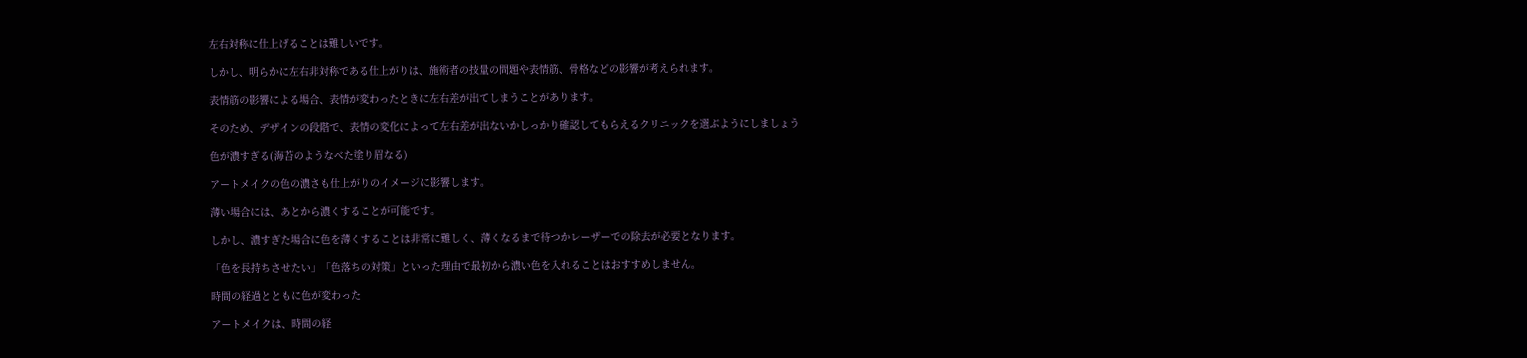左右対称に仕上げることは難しいです。

しかし、明らかに左右非対称である仕上がりは、施術者の技量の問題や表情筋、骨格などの影響が考えられます。

表情筋の影響による場合、表情が変わったときに左右差が出てしまうことがあります。

そのため、デザインの段階で、表情の変化によって左右差が出ないかしっかり確認してもらえるクリニックを選ぶようにしましょう

色が濃すぎる(海苔のようなべた塗り眉なる)

アートメイクの色の濃さも仕上がりのイメージに影響します。

薄い場合には、あとから濃くすることが可能です。

しかし、濃すぎた場合に色を薄くすることは非常に難しく、薄くなるまで待つかレーザーでの除去が必要となります。

「色を長持ちさせたい」「色落ちの対策」といった理由で最初から濃い色を入れることはおすすめしません。

時間の経過とともに色が変わった

アートメイクは、時間の経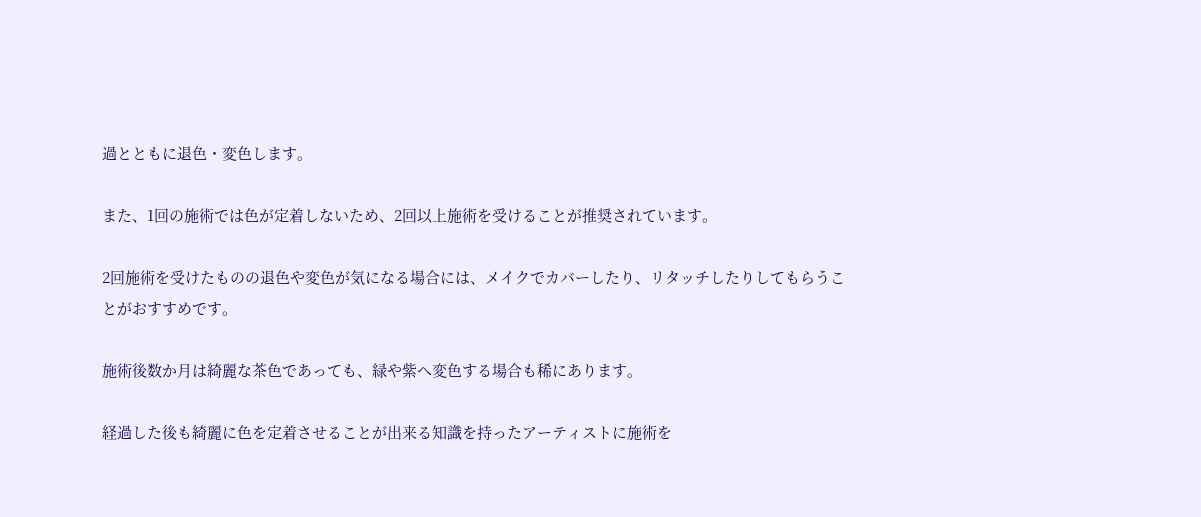過とともに退色・変色します。

また、1回の施術では色が定着しないため、2回以上施術を受けることが推奨されています。

2回施術を受けたものの退色や変色が気になる場合には、メイクでカバーしたり、リタッチしたりしてもらうことがおすすめです。

施術後数か月は綺麗な茶色であっても、緑や紫へ変色する場合も稀にあります。

経過した後も綺麗に色を定着させることが出来る知識を持ったアーティストに施術を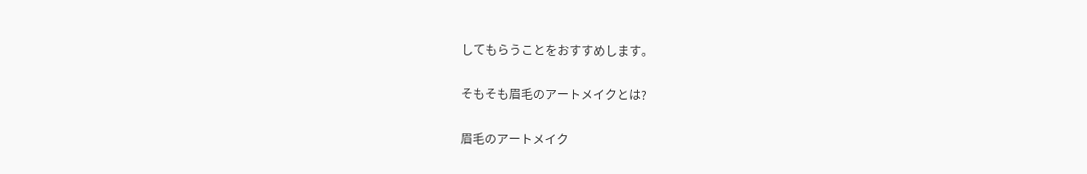してもらうことをおすすめします。

そもそも眉毛のアートメイクとは?

眉毛のアートメイク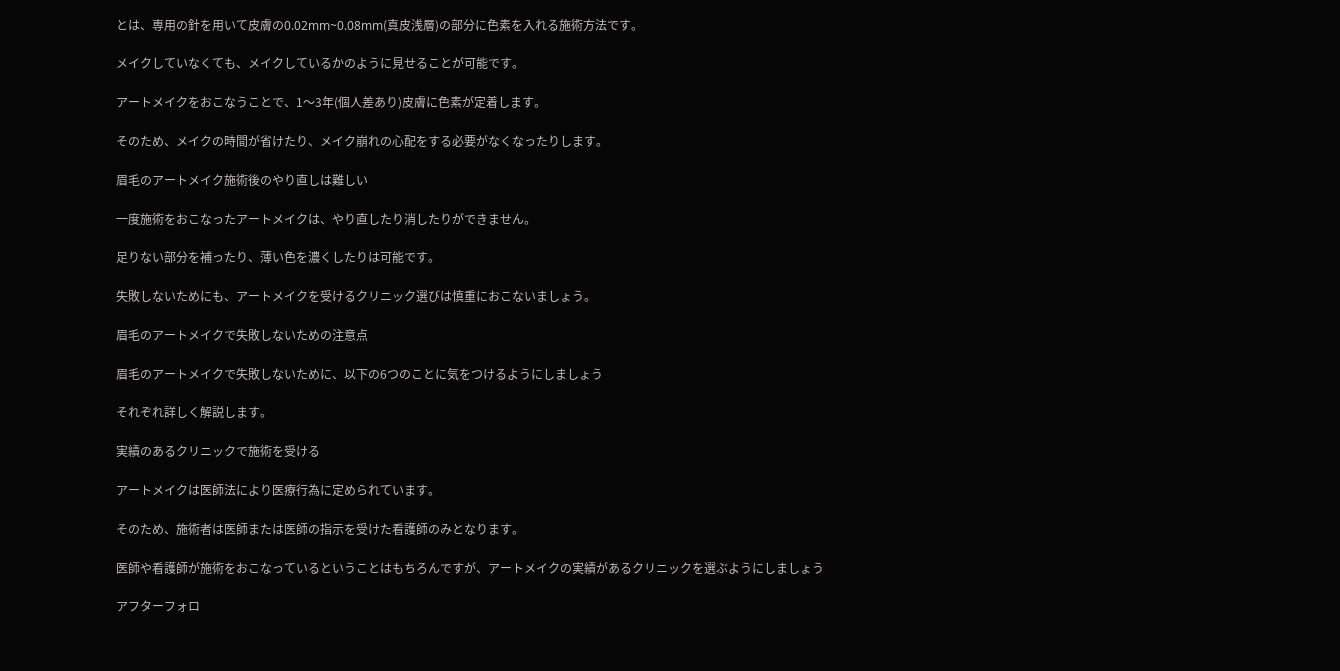とは、専用の針を用いて皮膚の0.02mm~0.08mm(真皮浅層)の部分に色素を入れる施術方法です。

メイクしていなくても、メイクしているかのように見せることが可能です。

アートメイクをおこなうことで、1〜3年(個人差あり)皮膚に色素が定着します。

そのため、メイクの時間が省けたり、メイク崩れの心配をする必要がなくなったりします。

眉毛のアートメイク施術後のやり直しは難しい

一度施術をおこなったアートメイクは、やり直したり消したりができません。

足りない部分を補ったり、薄い色を濃くしたりは可能です。

失敗しないためにも、アートメイクを受けるクリニック選びは慎重におこないましょう。

眉毛のアートメイクで失敗しないための注意点

眉毛のアートメイクで失敗しないために、以下の6つのことに気をつけるようにしましょう

それぞれ詳しく解説します。

実績のあるクリニックで施術を受ける

アートメイクは医師法により医療行為に定められています。

そのため、施術者は医師または医師の指示を受けた看護師のみとなります。

医師や看護師が施術をおこなっているということはもちろんですが、アートメイクの実績があるクリニックを選ぶようにしましょう

アフターフォロ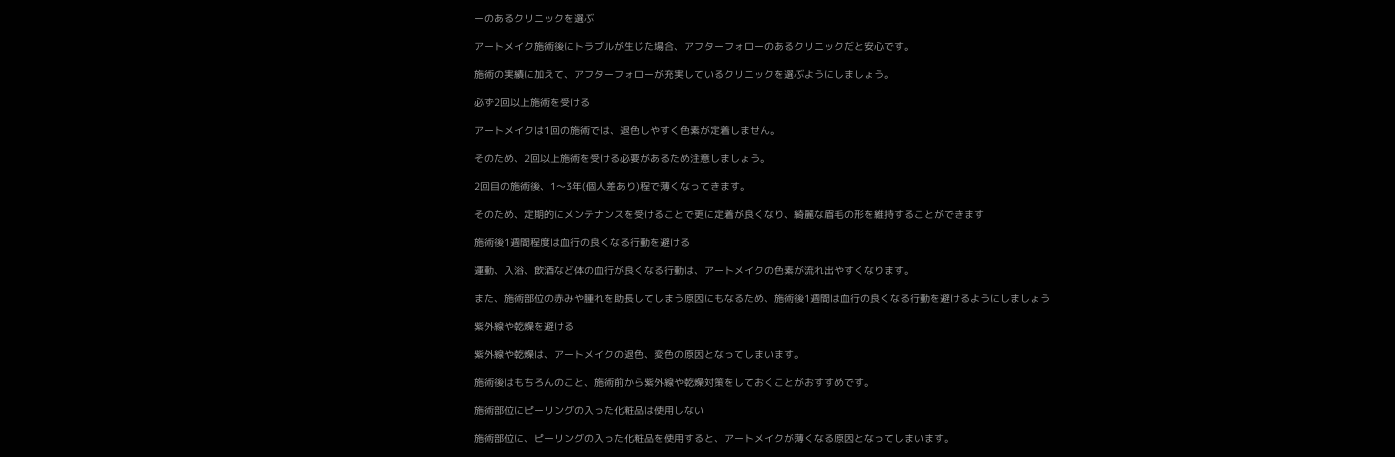ーのあるクリニックを選ぶ

アートメイク施術後にトラブルが生じた場合、アフターフォローのあるクリニックだと安心です。

施術の実績に加えて、アフターフォローが充実しているクリニックを選ぶようにしましょう。

必ず2回以上施術を受ける

アートメイクは1回の施術では、退色しやすく色素が定着しません。

そのため、2回以上施術を受ける必要があるため注意しましょう。

2回目の施術後、1〜3年(個人差あり)程で薄くなってきます。

そのため、定期的にメンテナンスを受けることで更に定着が良くなり、綺麗な眉毛の形を維持することができます

施術後1週間程度は血行の良くなる行動を避ける

運動、入浴、飲酒など体の血行が良くなる行動は、アートメイクの色素が流れ出やすくなります。

また、施術部位の赤みや腫れを助長してしまう原因にもなるため、施術後1週間は血行の良くなる行動を避けるようにしましょう

紫外線や乾燥を避ける

紫外線や乾燥は、アートメイクの退色、変色の原因となってしまいます。

施術後はもちろんのこと、施術前から紫外線や乾燥対策をしておくことがおすすめです。

施術部位にピーリングの入った化粧品は使用しない

施術部位に、ピーリングの入った化粧品を使用すると、アートメイクが薄くなる原因となってしまいます。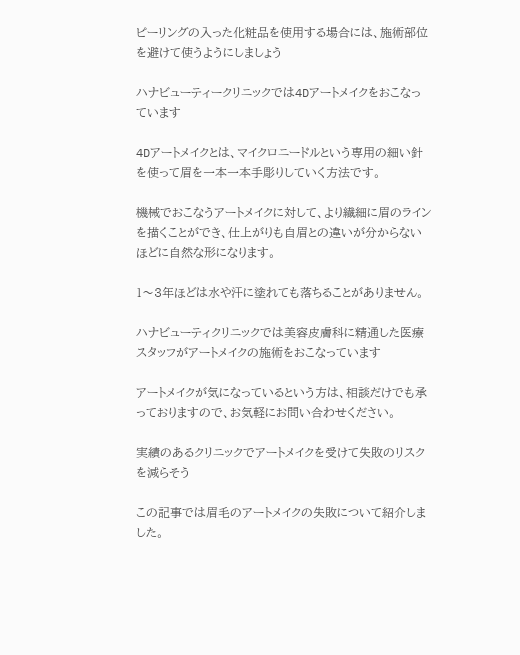ピーリングの入った化粧品を使用する場合には、施術部位を避けて使うようにしましょう

ハナビューティークリニックでは4Dアートメイクをおこなっています

4Dアートメイクとは、マイクロニードルという専用の細い針を使って眉を一本一本手彫りしていく方法です。

機械でおこなうアートメイクに対して、より繊細に眉のラインを描くことができ、仕上がりも自眉との違いが分からないほどに自然な形になります。

1〜3年ほどは水や汗に塗れても落ちることがありません。

ハナビューティクリニックでは美容皮膚科に精通した医療スタッフがアートメイクの施術をおこなっています

アートメイクが気になっているという方は、相談だけでも承っておりますので、お気軽にお問い合わせください。

実績のあるクリニックでアートメイクを受けて失敗のリスクを減らそう

この記事では眉毛のアートメイクの失敗について紹介しました。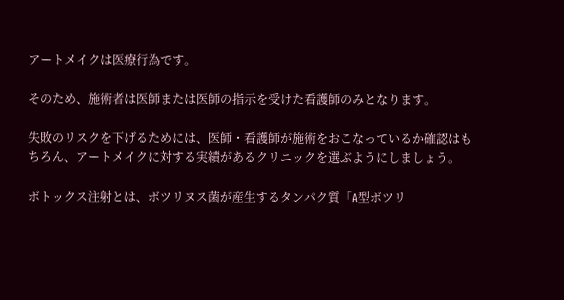アートメイクは医療行為です。

そのため、施術者は医師または医師の指示を受けた看護師のみとなります。

失敗のリスクを下げるためには、医師・看護師が施術をおこなっているか確認はもちろん、アートメイクに対する実績があるクリニックを選ぶようにしましょう。

ボトックス注射とは、ボツリヌス菌が産生するタンパク質「A型ボツリ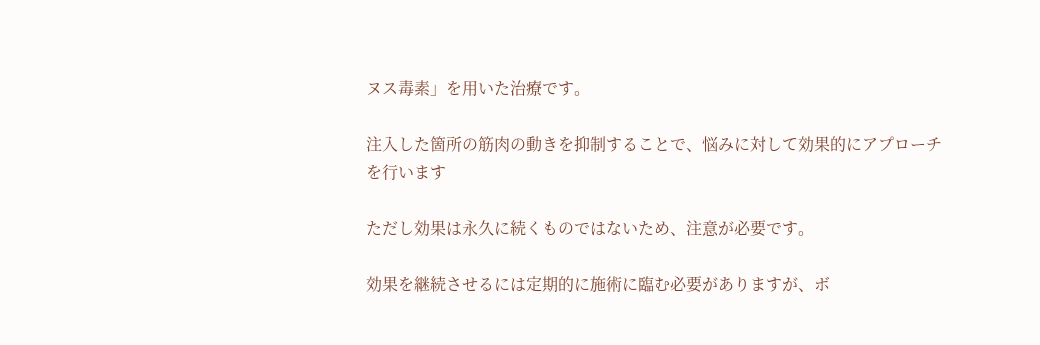ヌス毒素」を用いた治療です。

注入した箇所の筋肉の動きを抑制することで、悩みに対して効果的にアプローチを行います

ただし効果は永久に続くものではないため、注意が必要です。

効果を継続させるには定期的に施術に臨む必要がありますが、ボ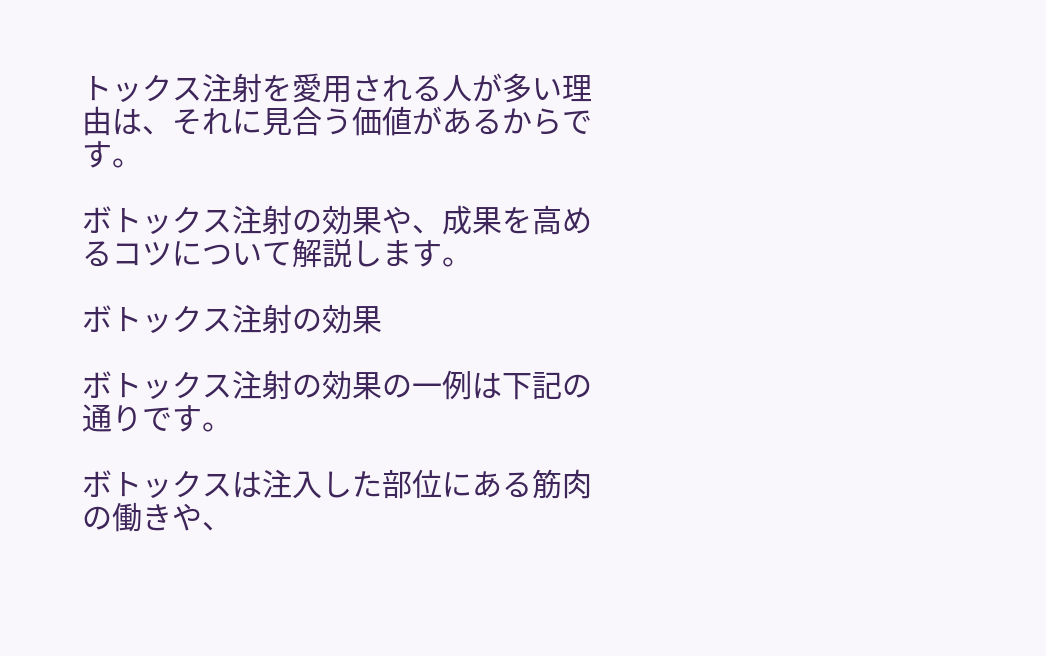トックス注射を愛用される人が多い理由は、それに見合う価値があるからです。

ボトックス注射の効果や、成果を高めるコツについて解説します。

ボトックス注射の効果

ボトックス注射の効果の一例は下記の通りです。

ボトックスは注入した部位にある筋肉の働きや、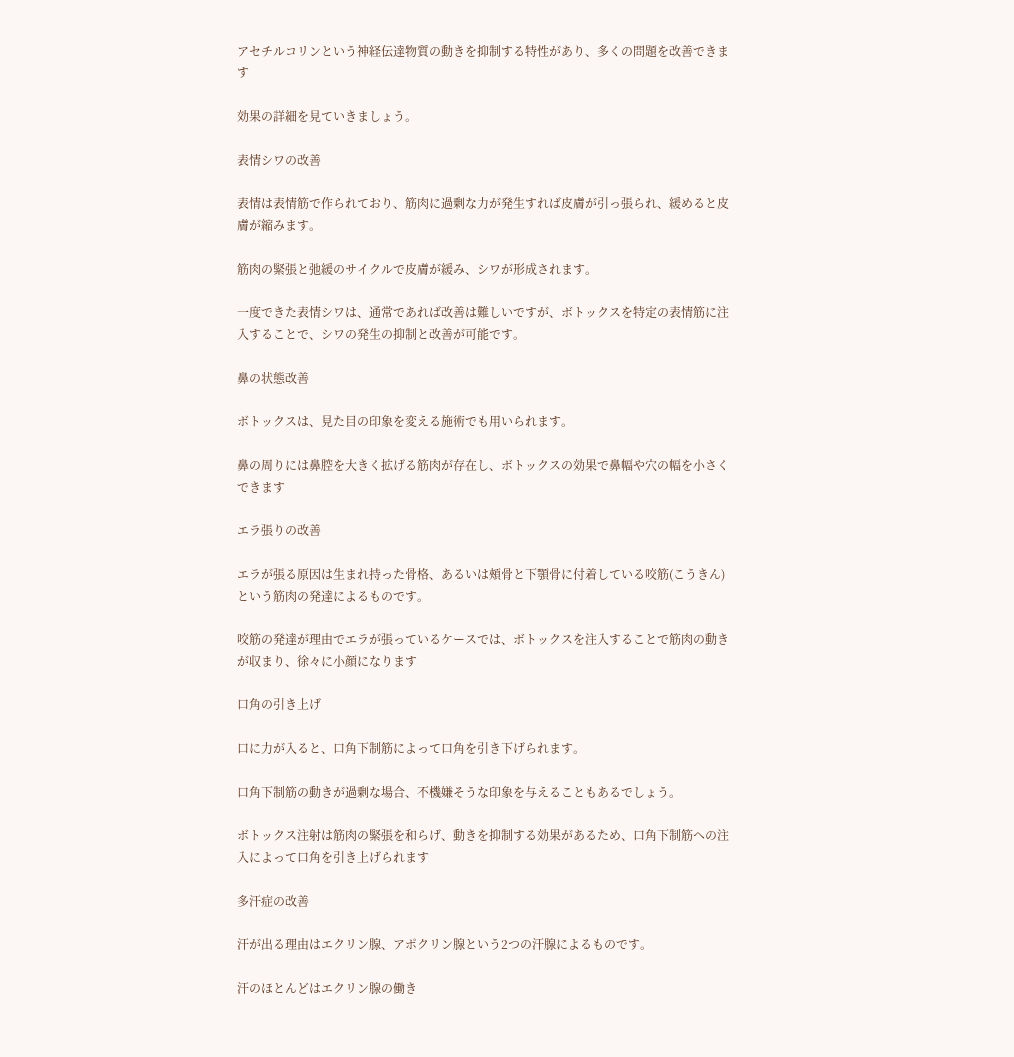アセチルコリンという神経伝達物質の動きを抑制する特性があり、多くの問題を改善できます

効果の詳細を見ていきましょう。

表情シワの改善

表情は表情筋で作られており、筋肉に過剰な力が発生すれば皮膚が引っ張られ、緩めると皮膚が縮みます。

筋肉の緊張と弛緩のサイクルで皮膚が緩み、シワが形成されます。

一度できた表情シワは、通常であれば改善は難しいですが、ボトックスを特定の表情筋に注入することで、シワの発生の抑制と改善が可能です。

鼻の状態改善

ボトックスは、見た目の印象を変える施術でも用いられます。

鼻の周りには鼻腔を大きく拡げる筋肉が存在し、ボトックスの効果で鼻幅や穴の幅を小さくできます

エラ張りの改善

エラが張る原因は生まれ持った骨格、あるいは頰骨と下顎骨に付着している咬筋(こうきん)という筋肉の発達によるものです。

咬筋の発達が理由でエラが張っているケースでは、ボトックスを注入することで筋肉の動きが収まり、徐々に小顔になります

口角の引き上げ

口に力が入ると、口角下制筋によって口角を引き下げられます。

口角下制筋の動きが過剰な場合、不機嫌そうな印象を与えることもあるでしょう。

ボトックス注射は筋肉の緊張を和らげ、動きを抑制する効果があるため、口角下制筋への注入によって口角を引き上げられます

多汗症の改善

汗が出る理由はエクリン腺、アポクリン腺という2つの汗腺によるものです。

汗のほとんどはエクリン腺の働き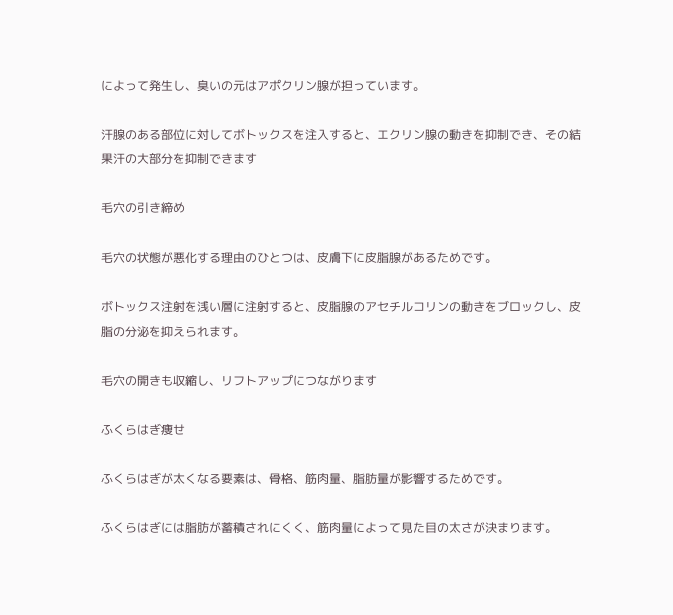によって発生し、臭いの元はアポクリン腺が担っています。

汗腺のある部位に対してボトックスを注入すると、エクリン腺の動きを抑制でき、その結果汗の大部分を抑制できます

毛穴の引き締め

毛穴の状態が悪化する理由のひとつは、皮膚下に皮脂腺があるためです。

ボトックス注射を浅い層に注射すると、皮脂腺のアセチルコリンの動きをブロックし、皮脂の分泌を抑えられます。

毛穴の開きも収縮し、リフトアップにつながります

ふくらはぎ痩せ

ふくらはぎが太くなる要素は、骨格、筋肉量、脂肪量が影響するためです。

ふくらはぎには脂肪が蓄積されにくく、筋肉量によって見た目の太さが決まります。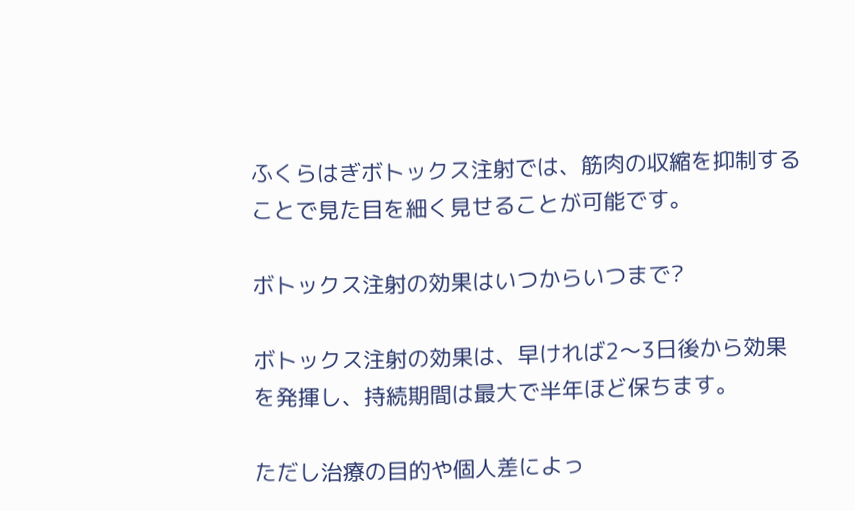ふくらはぎボトックス注射では、筋肉の収縮を抑制することで見た目を細く見せることが可能です。

ボトックス注射の効果はいつからいつまで?

ボトックス注射の効果は、早ければ2〜3日後から効果を発揮し、持続期間は最大で半年ほど保ちます。

ただし治療の目的や個人差によっ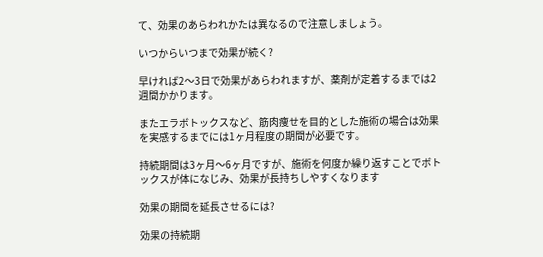て、効果のあらわれかたは異なるので注意しましょう。

いつからいつまで効果が続く?

早ければ2〜3日で効果があらわれますが、薬剤が定着するまでは2週間かかります。

またエラボトックスなど、筋肉痩せを目的とした施術の場合は効果を実感するまでには1ヶ月程度の期間が必要です。

持続期間は3ヶ月〜6ヶ月ですが、施術を何度か繰り返すことでボトックスが体になじみ、効果が長持ちしやすくなります

効果の期間を延長させるには?

効果の持続期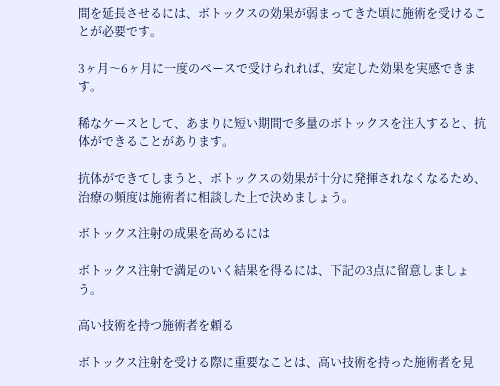間を延長させるには、ボトックスの効果が弱まってきた頃に施術を受けることが必要です。

3ヶ月〜6ヶ月に一度のペースで受けられれば、安定した効果を実感できます。

稀なケースとして、あまりに短い期間で多量のボトックスを注入すると、抗体ができることがあります。

抗体ができてしまうと、ボトックスの効果が十分に発揮されなくなるため、治療の頻度は施術者に相談した上で決めましょう。

ボトックス注射の成果を高めるには

ボトックス注射で満足のいく結果を得るには、下記の3点に留意しましょう。

高い技術を持つ施術者を頼る

ボトックス注射を受ける際に重要なことは、高い技術を持った施術者を見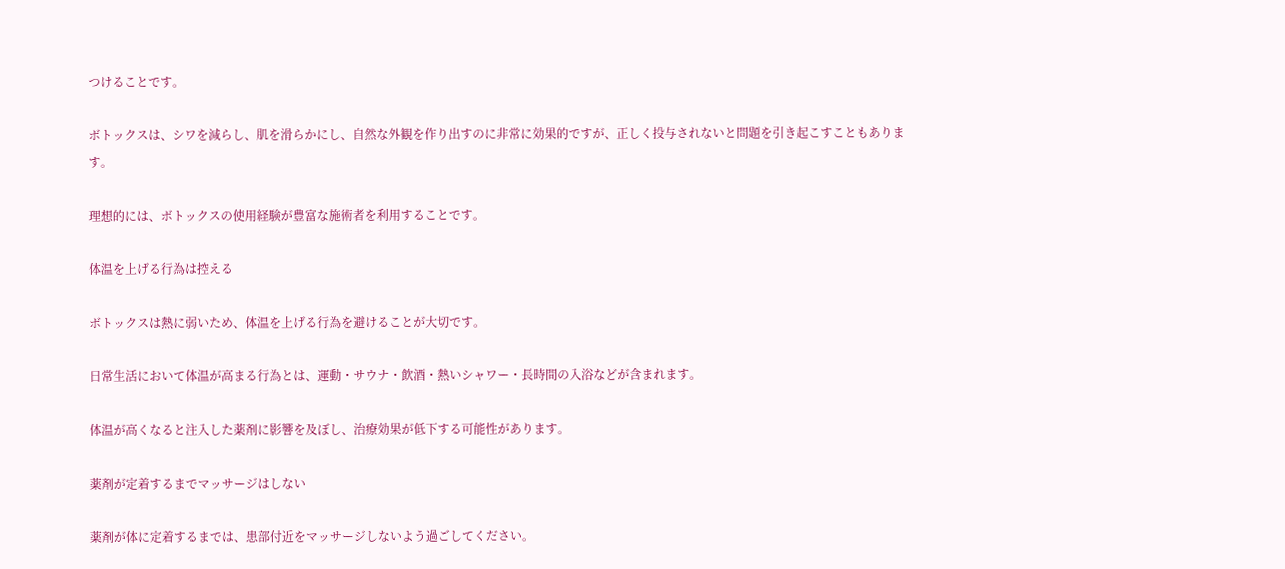つけることです。

ボトックスは、シワを減らし、肌を滑らかにし、自然な外観を作り出すのに非常に効果的ですが、正しく投与されないと問題を引き起こすこともあります。

理想的には、ボトックスの使用経験が豊富な施術者を利用することです。

体温を上げる行為は控える

ボトックスは熱に弱いため、体温を上げる行為を避けることが大切です。

日常生活において体温が高まる行為とは、運動・サウナ・飲酒・熱いシャワー・長時間の入浴などが含まれます。

体温が高くなると注入した薬剤に影響を及ぼし、治療効果が低下する可能性があります。

薬剤が定着するまでマッサージはしない

薬剤が体に定着するまでは、患部付近をマッサージしないよう過ごしてください。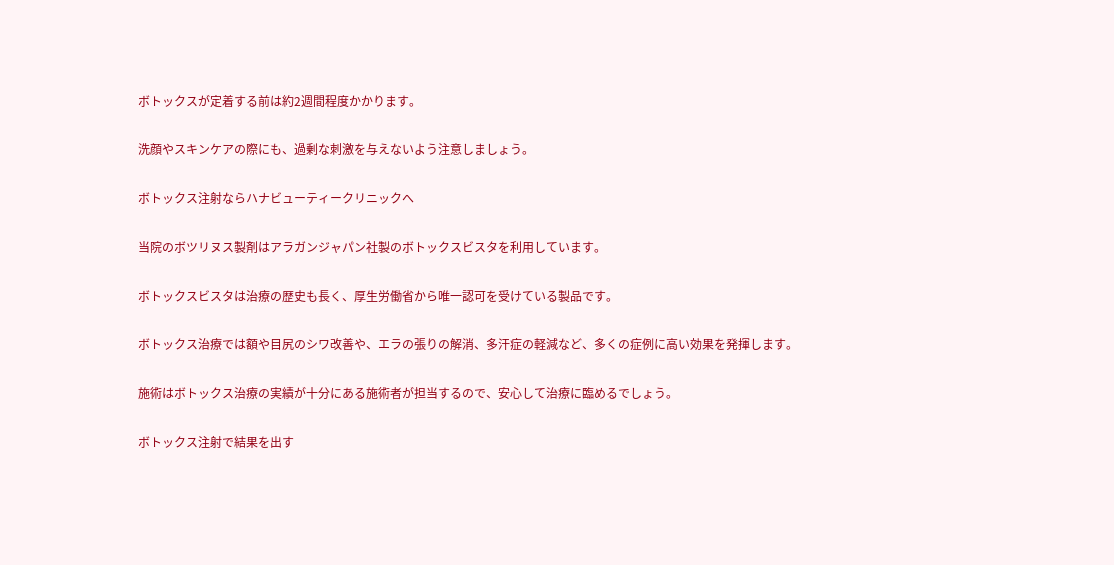ボトックスが定着する前は約2週間程度かかります。

洗顔やスキンケアの際にも、過剰な刺激を与えないよう注意しましょう。

ボトックス注射ならハナビューティークリニックへ

当院のボツリヌス製剤はアラガンジャパン社製のボトックスビスタを利用しています。

ボトックスビスタは治療の歴史も長く、厚生労働省から唯一認可を受けている製品です。

ボトックス治療では額や目尻のシワ改善や、エラの張りの解消、多汗症の軽減など、多くの症例に高い効果を発揮します。

施術はボトックス治療の実績が十分にある施術者が担当するので、安心して治療に臨めるでしょう。

ボトックス注射で結果を出す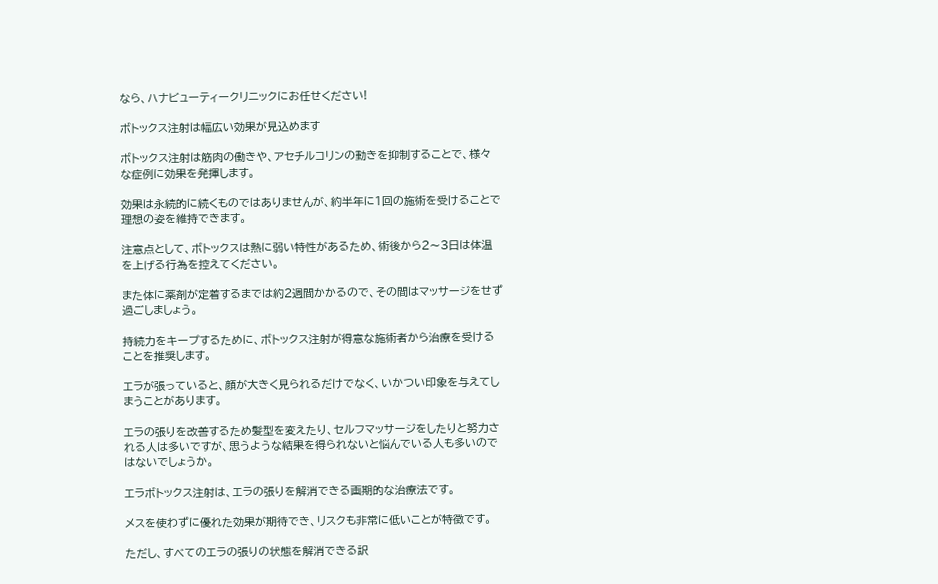なら、ハナビューティークリニックにお任せください!

ボトックス注射は幅広い効果が見込めます

ボトックス注射は筋肉の働きや、アセチルコリンの動きを抑制することで、様々な症例に効果を発揮します。

効果は永続的に続くものではありませんが、約半年に1回の施術を受けることで理想の姿を維持できます。

注意点として、ボトックスは熱に弱い特性があるため、術後から2〜3日は体温を上げる行為を控えてください。

また体に薬剤が定着するまでは約2週間かかるので、その間はマッサージをせず過ごしましょう。

持続力をキープするために、ボトックス注射が得意な施術者から治療を受けることを推奨します。

エラが張っていると、顔が大きく見られるだけでなく、いかつい印象を与えてしまうことがあります。

エラの張りを改善するため髪型を変えたり、セルフマッサージをしたりと努力される人は多いですが、思うような結果を得られないと悩んでいる人も多いのではないでしょうか。

エラボトックス注射は、エラの張りを解消できる画期的な治療法です。

メスを使わずに優れた効果が期待でき、リスクも非常に低いことが特徴です。

ただし、すべてのエラの張りの状態を解消できる訳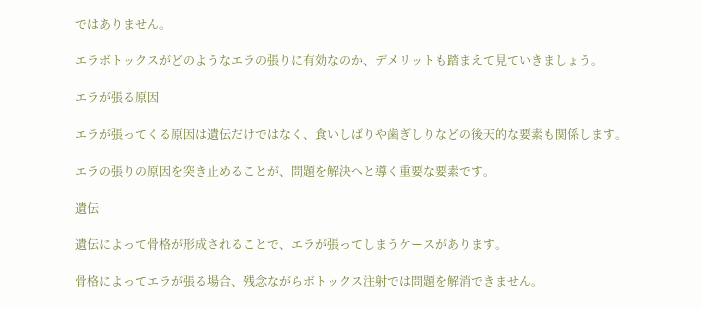ではありません。

エラボトックスがどのようなエラの張りに有効なのか、デメリットも踏まえて見ていきましょう。

エラが張る原因

エラが張ってくる原因は遺伝だけではなく、食いしばりや歯ぎしりなどの後天的な要素も関係します。

エラの張りの原因を突き止めることが、問題を解決へと導く重要な要素です。

遺伝

遺伝によって骨格が形成されることで、エラが張ってしまうケースがあります。

骨格によってエラが張る場合、残念ながらボトックス注射では問題を解消できません。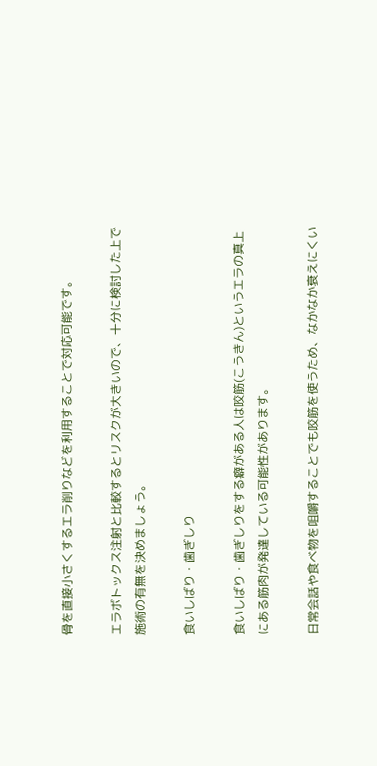骨を直接小さくするエラ削りなどを利用することで対応可能です。

エラボトックス注射と比較するとリスクが大きいので、十分に検討した上で施術の有無を決めましょう。

食いしばり・歯ぎしり

食いしばり・歯ぎしりをする癖がある人は咬筋(こうきん)というエラの真上にある筋肉が発達している可能性があります。

日常会話や食べ物を咀嚼することでも咬筋を使うため、なかなか衰えにくい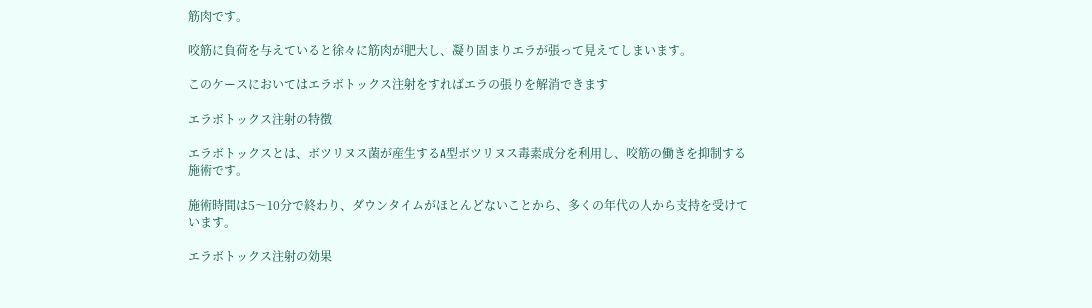筋肉です。

咬筋に負荷を与えていると徐々に筋肉が肥大し、凝り固まりエラが張って見えてしまいます。

このケースにおいてはエラボトックス注射をすればエラの張りを解消できます

エラボトックス注射の特徴

エラボトックスとは、ボツリヌス菌が産生するA型ボツリヌス毒素成分を利用し、咬筋の働きを抑制する施術です。

施術時間は5〜10分で終わり、ダウンタイムがほとんどないことから、多くの年代の人から支持を受けています。

エラボトックス注射の効果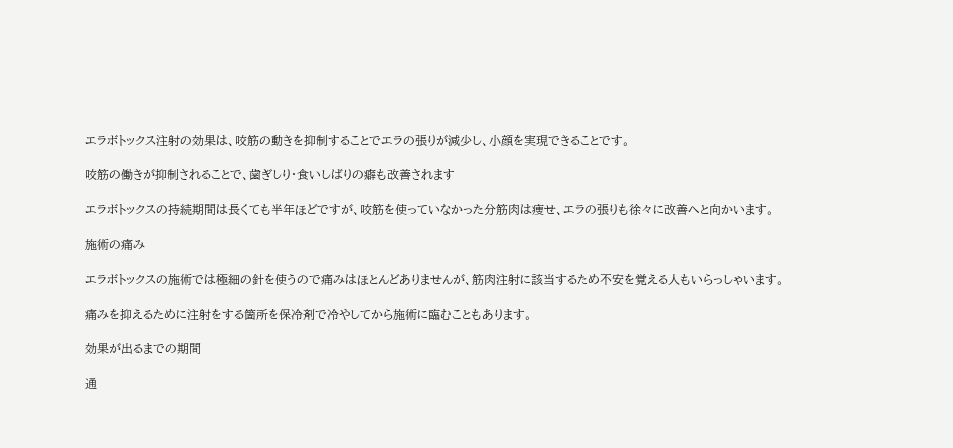エラボトックス注射の効果は、咬筋の動きを抑制することでエラの張りが減少し、小顔を実現できることです。

咬筋の働きが抑制されることで、歯ぎしり・食いしばりの癖も改善されます

エラボトックスの持続期間は長くても半年ほどですが、咬筋を使っていなかった分筋肉は痩せ、エラの張りも徐々に改善へと向かいます。

施術の痛み

エラボトックスの施術では極細の針を使うので痛みはほとんどありませんが、筋肉注射に該当するため不安を覚える人もいらっしゃいます。

痛みを抑えるために注射をする箇所を保冷剤で冷やしてから施術に臨むこともあります。

効果が出るまでの期間

通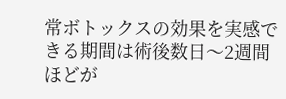常ボトックスの効果を実感できる期間は術後数日〜2週間ほどが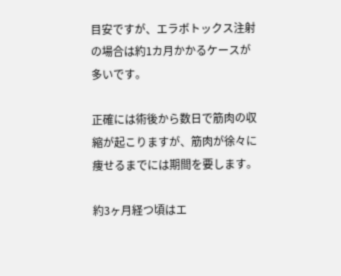目安ですが、エラボトックス注射の場合は約1カ月かかるケースが多いです。

正確には術後から数日で筋肉の収縮が起こりますが、筋肉が徐々に痩せるまでには期間を要します。

約3ヶ月経つ頃はエ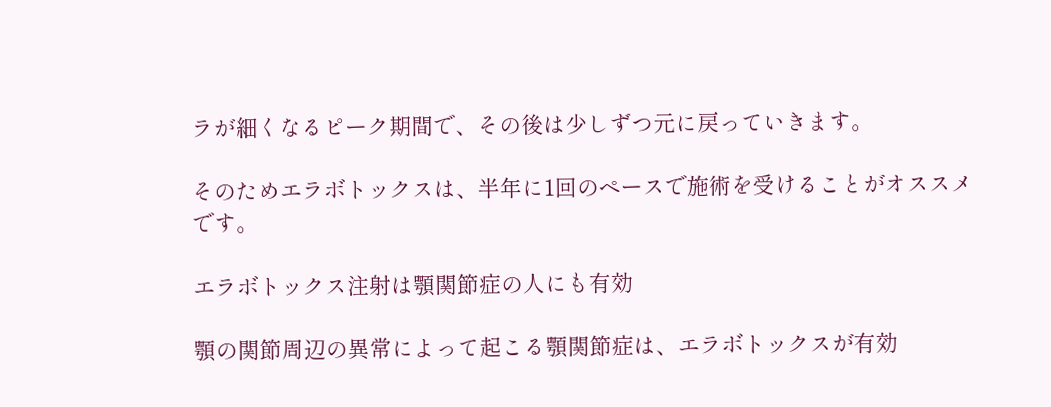ラが細くなるピーク期間で、その後は少しずつ元に戻っていきます。

そのためエラボトックスは、半年に1回のペースで施術を受けることがオススメです。

エラボトックス注射は顎関節症の人にも有効

顎の関節周辺の異常によって起こる顎関節症は、エラボトックスが有効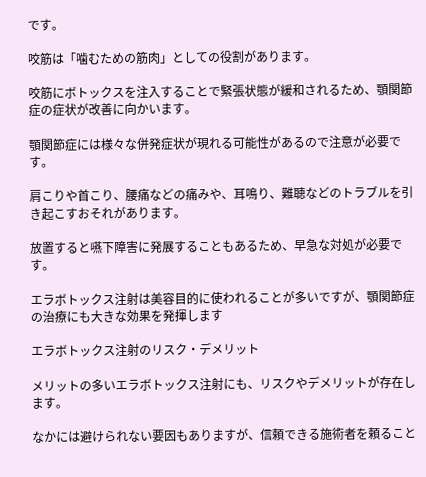です。

咬筋は「噛むための筋肉」としての役割があります。

咬筋にボトックスを注入することで緊張状態が緩和されるため、顎関節症の症状が改善に向かいます。

顎関節症には様々な併発症状が現れる可能性があるので注意が必要です。

肩こりや首こり、腰痛などの痛みや、耳鳴り、難聴などのトラブルを引き起こすおそれがあります。

放置すると嚥下障害に発展することもあるため、早急な対処が必要です。

エラボトックス注射は美容目的に使われることが多いですが、顎関節症の治療にも大きな効果を発揮します

エラボトックス注射のリスク・デメリット

メリットの多いエラボトックス注射にも、リスクやデメリットが存在します。

なかには避けられない要因もありますが、信頼できる施術者を頼ること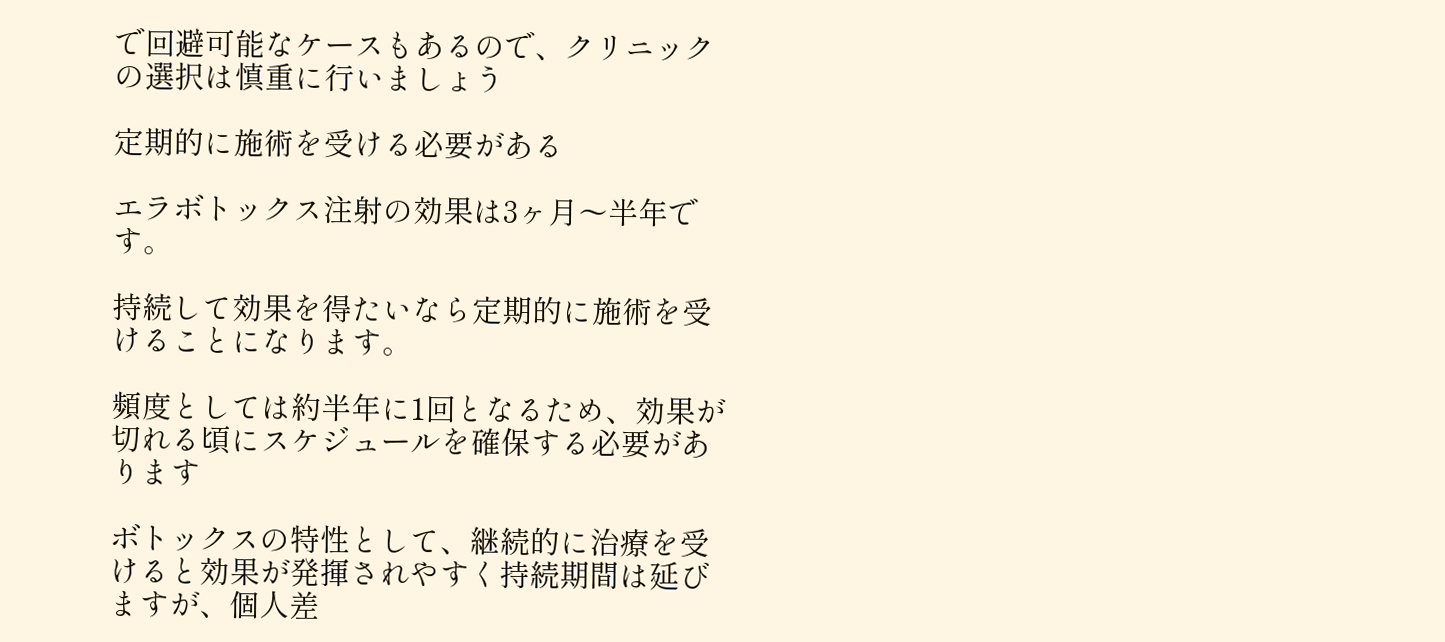で回避可能なケースもあるので、クリニックの選択は慎重に行いましょう

定期的に施術を受ける必要がある

エラボトックス注射の効果は3ヶ月〜半年です。

持続して効果を得たいなら定期的に施術を受けることになります。

頻度としては約半年に1回となるため、効果が切れる頃にスケジュールを確保する必要があります

ボトックスの特性として、継続的に治療を受けると効果が発揮されやすく持続期間は延びますが、個人差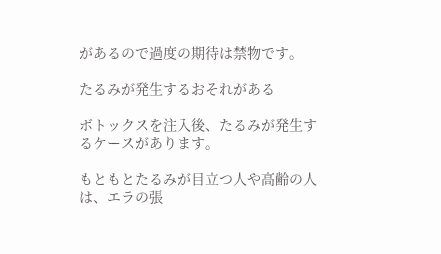があるので過度の期待は禁物です。

たるみが発生するおそれがある

ボトックスを注入後、たるみが発生するケースがあります。

もともとたるみが目立つ人や高齢の人は、エラの張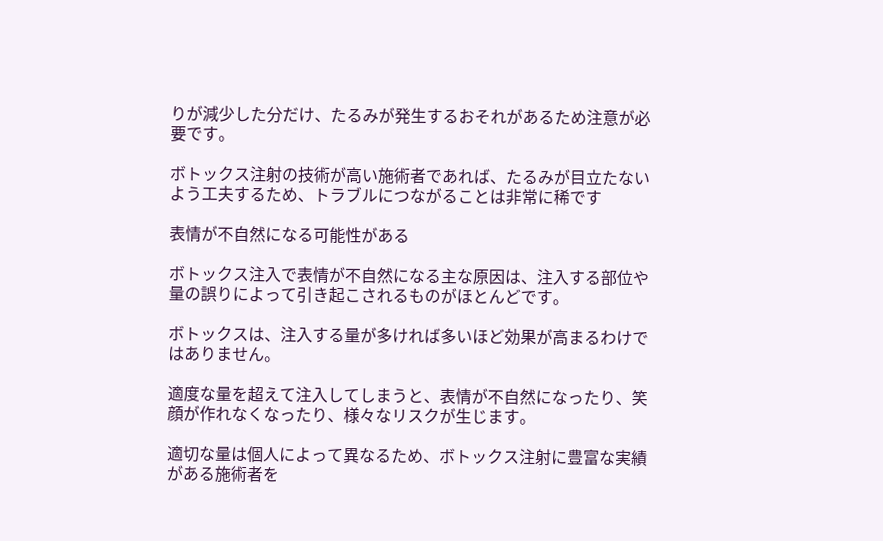りが減少した分だけ、たるみが発生するおそれがあるため注意が必要です。

ボトックス注射の技術が高い施術者であれば、たるみが目立たないよう工夫するため、トラブルにつながることは非常に稀です

表情が不自然になる可能性がある

ボトックス注入で表情が不自然になる主な原因は、注入する部位や量の誤りによって引き起こされるものがほとんどです。

ボトックスは、注入する量が多ければ多いほど効果が高まるわけではありません。

適度な量を超えて注入してしまうと、表情が不自然になったり、笑顔が作れなくなったり、様々なリスクが生じます。

適切な量は個人によって異なるため、ボトックス注射に豊富な実績がある施術者を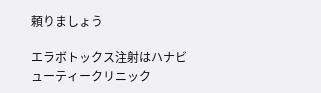頼りましょう

エラボトックス注射はハナビューティークリニック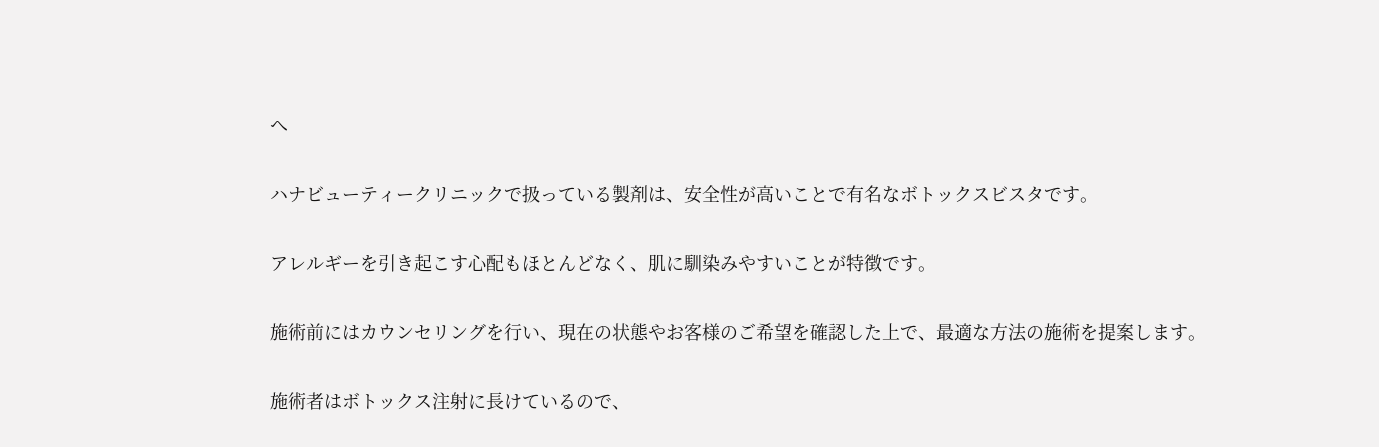へ

ハナビューティークリニックで扱っている製剤は、安全性が高いことで有名なボトックスビスタです。

アレルギーを引き起こす心配もほとんどなく、肌に馴染みやすいことが特徴です。

施術前にはカウンセリングを行い、現在の状態やお客様のご希望を確認した上で、最適な方法の施術を提案します。

施術者はボトックス注射に長けているので、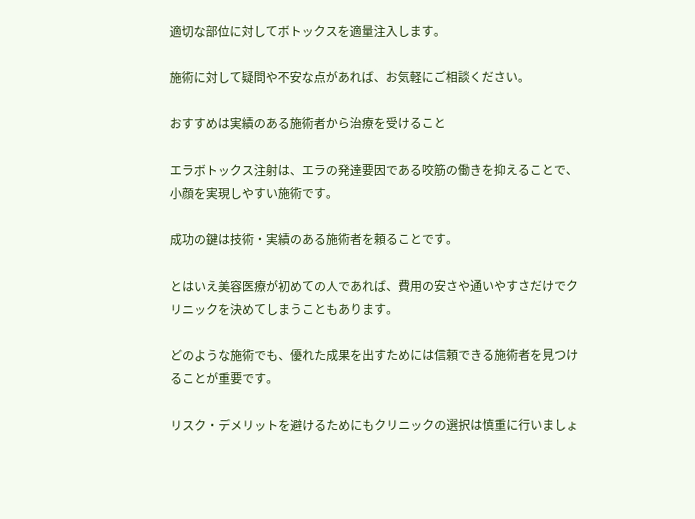適切な部位に対してボトックスを適量注入します。

施術に対して疑問や不安な点があれば、お気軽にご相談ください。

おすすめは実績のある施術者から治療を受けること

エラボトックス注射は、エラの発達要因である咬筋の働きを抑えることで、小顔を実現しやすい施術です。

成功の鍵は技術・実績のある施術者を頼ることです。

とはいえ美容医療が初めての人であれば、費用の安さや通いやすさだけでクリニックを決めてしまうこともあります。

どのような施術でも、優れた成果を出すためには信頼できる施術者を見つけることが重要です。

リスク・デメリットを避けるためにもクリニックの選択は慎重に行いましょ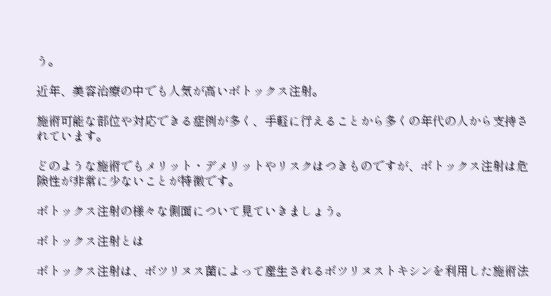う。

近年、美容治療の中でも人気が高いボトックス注射。

施術可能な部位や対応できる症例が多く、手軽に行えることから多くの年代の人から支持されています。

どのような施術でもメリット・デメリットやリスクはつきものですが、ボトックス注射は危険性が非常に少ないことが特徴です。

ボトックス注射の様々な側面について見ていきましょう。

ボトックス注射とは

ボトックス注射は、ボツリヌス菌によって産生されるボツリヌストキシンを利用した施術法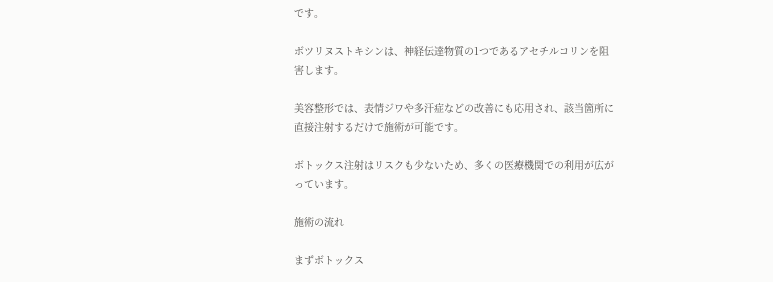です。

ボツリヌストキシンは、神経伝達物質の1つであるアセチルコリンを阻害します。

美容整形では、表情ジワや多汗症などの改善にも応用され、該当箇所に直接注射するだけで施術が可能です。

ボトックス注射はリスクも少ないため、多くの医療機関での利用が広がっています。

施術の流れ

まずボトックス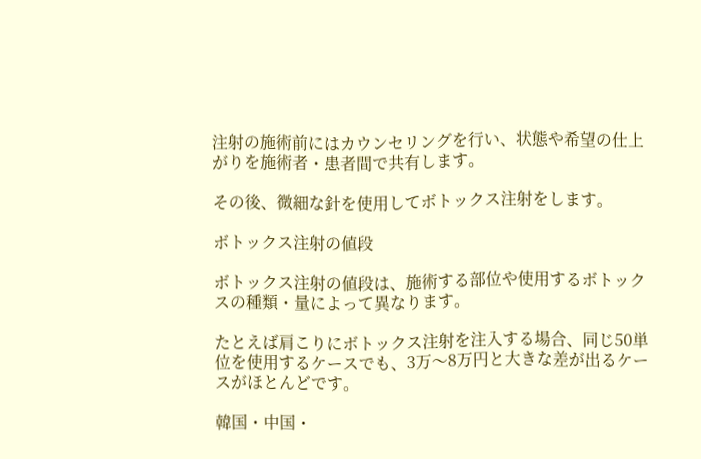注射の施術前にはカウンセリングを行い、状態や希望の仕上がりを施術者・患者間で共有します。

その後、微細な針を使用してボトックス注射をします。

ボトックス注射の値段

ボトックス注射の値段は、施術する部位や使用するボトックスの種類・量によって異なります。

たとえば肩こりにボトックス注射を注入する場合、同じ50単位を使用するケースでも、3万〜8万円と大きな差が出るケースがほとんどです。

韓国・中国・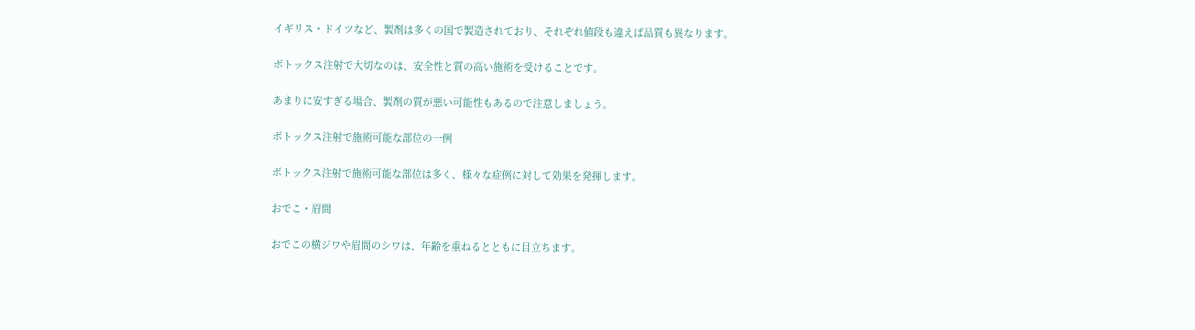イギリス・ドイツなど、製剤は多くの国で製造されており、それぞれ値段も違えば品質も異なります。

ボトックス注射で大切なのは、安全性と質の高い施術を受けることです。

あまりに安すぎる場合、製剤の質が悪い可能性もあるので注意しましょう。

ボトックス注射で施術可能な部位の一例

ボトックス注射で施術可能な部位は多く、様々な症例に対して効果を発揮します。

おでこ・眉間

おでこの横ジワや眉間のシワは、年齢を重ねるとともに目立ちます。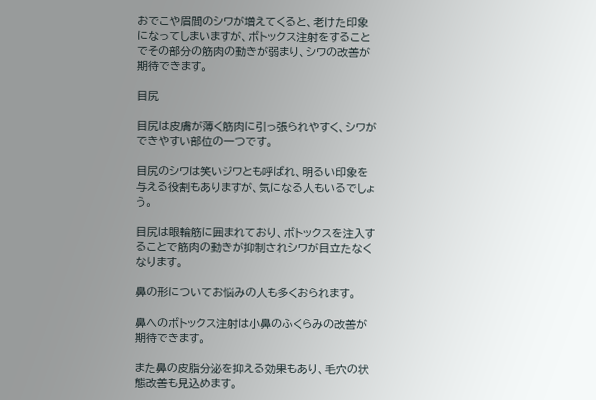おでこや眉間のシワが増えてくると、老けた印象になってしまいますが、ボトックス注射をすることでその部分の筋肉の動きが弱まり、シワの改善が期待できます。

目尻

目尻は皮膚が薄く筋肉に引っ張られやすく、シワができやすい部位の一つです。

目尻のシワは笑いジワとも呼ばれ、明るい印象を与える役割もありますが、気になる人もいるでしょう。

目尻は眼輪筋に囲まれており、ボトックスを注入することで筋肉の動きが抑制されシワが目立たなくなります。

鼻の形についてお悩みの人も多くおられます。

鼻へのボトックス注射は小鼻のふくらみの改善が期待できます。

また鼻の皮脂分泌を抑える効果もあり、毛穴の状態改善も見込めます。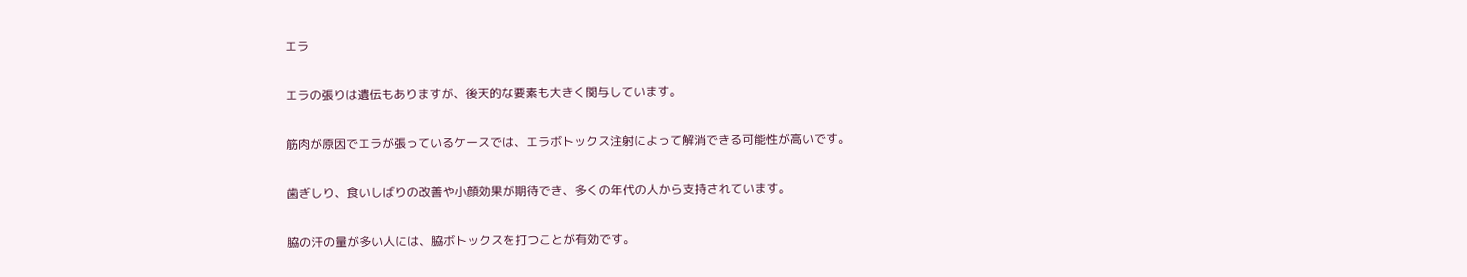エラ

エラの張りは遺伝もありますが、後天的な要素も大きく関与しています。

筋肉が原因でエラが張っているケースでは、エラボトックス注射によって解消できる可能性が高いです。

歯ぎしり、食いしばりの改善や小顔効果が期待でき、多くの年代の人から支持されています。

脇の汗の量が多い人には、脇ボトックスを打つことが有効です。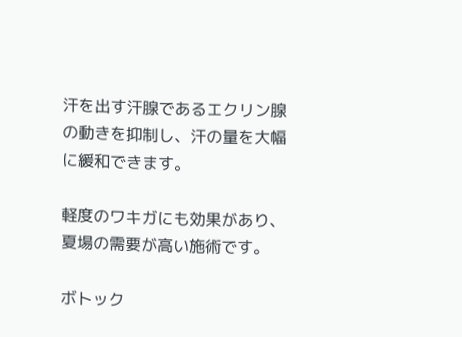汗を出す汗腺であるエクリン腺の動きを抑制し、汗の量を大幅に緩和できます。

軽度のワキガにも効果があり、夏場の需要が高い施術です。

ボトック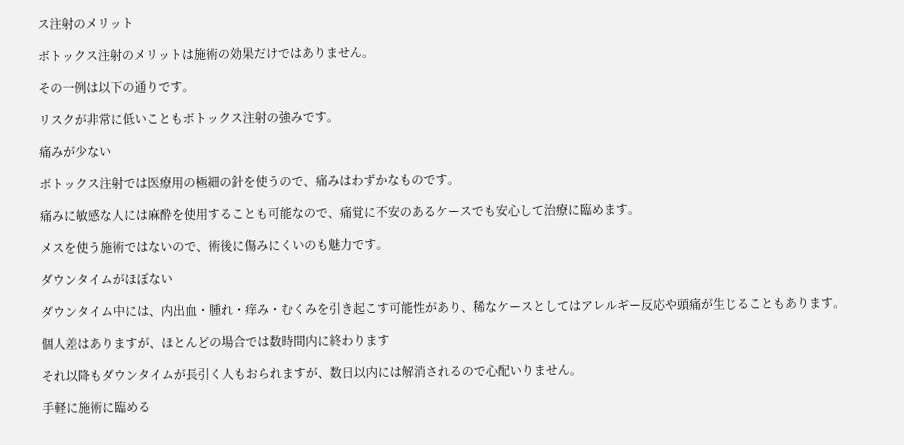ス注射のメリット

ボトックス注射のメリットは施術の効果だけではありません。

その一例は以下の通りです。

リスクが非常に低いこともボトックス注射の強みです。

痛みが少ない

ボトックス注射では医療用の極細の針を使うので、痛みはわずかなものです。

痛みに敏感な人には麻酔を使用することも可能なので、痛覚に不安のあるケースでも安心して治療に臨めます。

メスを使う施術ではないので、術後に傷みにくいのも魅力です。

ダウンタイムがほぼない

ダウンタイム中には、内出血・腫れ・痒み・むくみを引き起こす可能性があり、稀なケースとしてはアレルギー反応や頭痛が生じることもあります。

個人差はありますが、ほとんどの場合では数時間内に終わります

それ以降もダウンタイムが長引く人もおられますが、数日以内には解消されるので心配いりません。

手軽に施術に臨める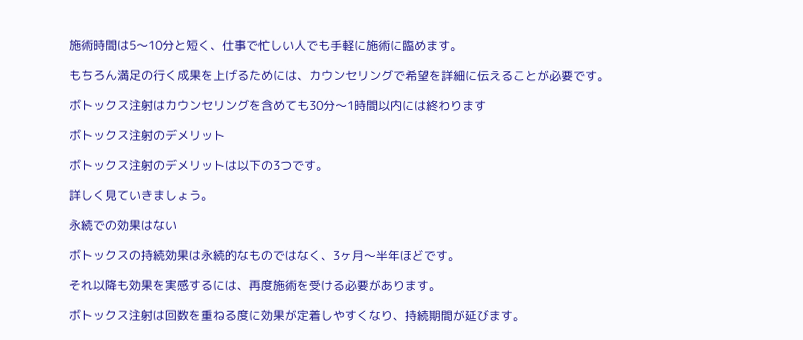施術時間は5〜10分と短く、仕事で忙しい人でも手軽に施術に臨めます。

もちろん満足の行く成果を上げるためには、カウンセリングで希望を詳細に伝えることが必要です。

ボトックス注射はカウンセリングを含めても30分〜1時間以内には終わります

ボトックス注射のデメリット

ボトックス注射のデメリットは以下の3つです。

詳しく見ていきましょう。

永続での効果はない

ボトックスの持続効果は永続的なものではなく、3ヶ月〜半年ほどです。

それ以降も効果を実感するには、再度施術を受ける必要があります。

ボトックス注射は回数を重ねる度に効果が定着しやすくなり、持続期間が延びます。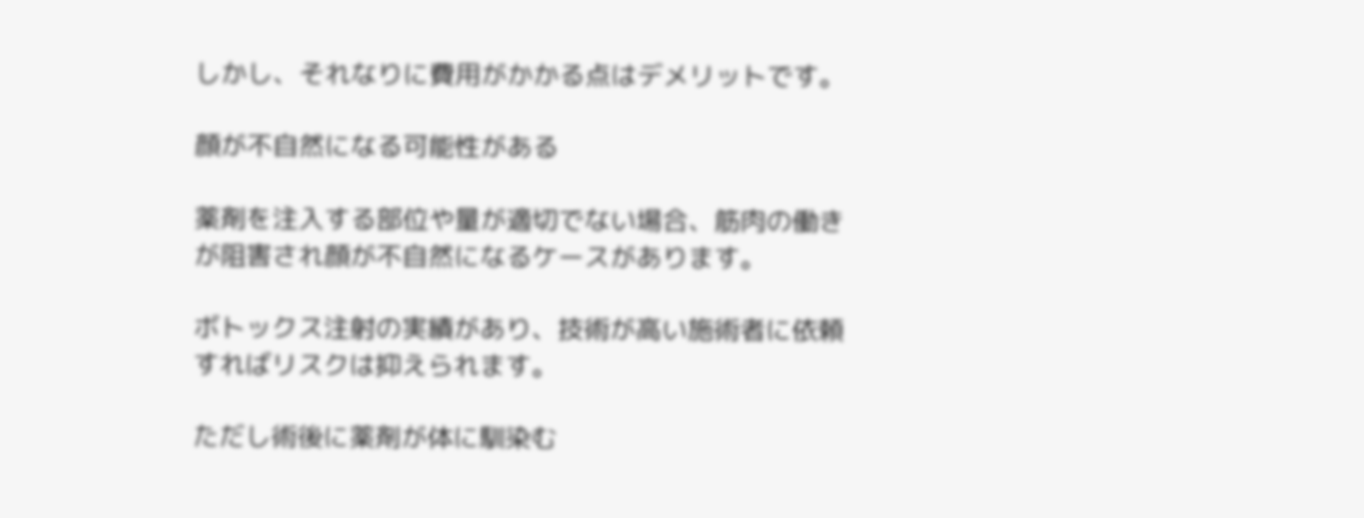しかし、それなりに費用がかかる点はデメリットです。

顔が不自然になる可能性がある

薬剤を注入する部位や量が適切でない場合、筋肉の働きが阻害され顔が不自然になるケースがあります。

ボトックス注射の実績があり、技術が高い施術者に依頼すればリスクは抑えられます。

ただし術後に薬剤が体に馴染む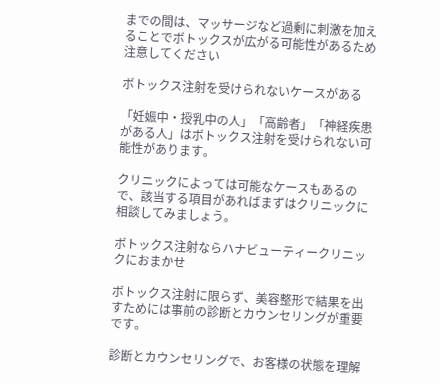までの間は、マッサージなど過剰に刺激を加えることでボトックスが広がる可能性があるため注意してください

ボトックス注射を受けられないケースがある

「妊娠中・授乳中の人」「高齢者」「神経疾患がある人」はボトックス注射を受けられない可能性があります。

クリニックによっては可能なケースもあるので、該当する項目があればまずはクリニックに相談してみましょう。

ボトックス注射ならハナビューティークリニックにおまかせ

ボトックス注射に限らず、美容整形で結果を出すためには事前の診断とカウンセリングが重要です。

診断とカウンセリングで、お客様の状態を理解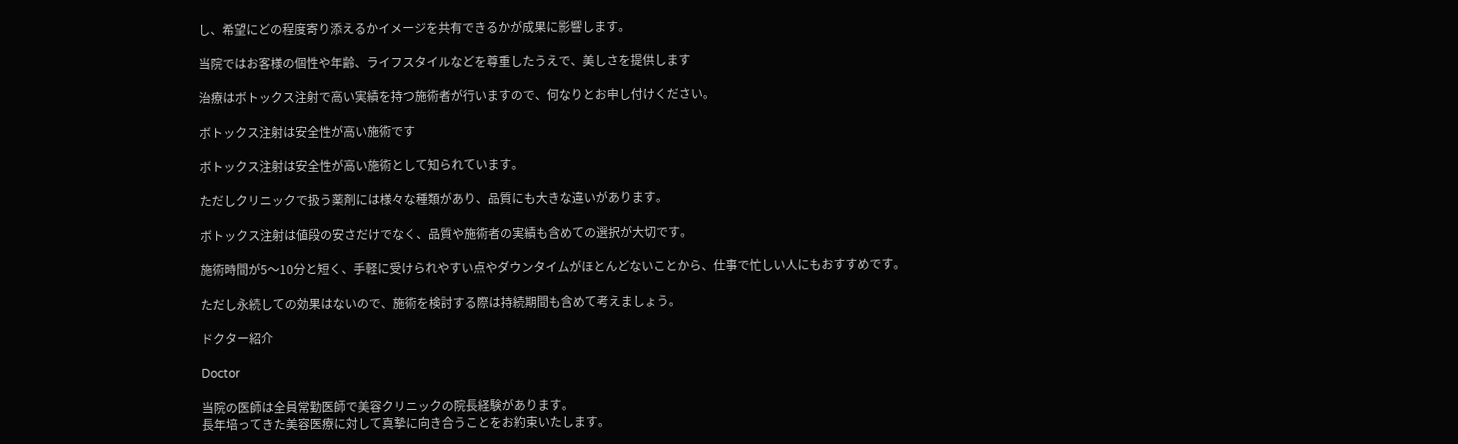し、希望にどの程度寄り添えるかイメージを共有できるかが成果に影響します。

当院ではお客様の個性や年齢、ライフスタイルなどを尊重したうえで、美しさを提供します

治療はボトックス注射で高い実績を持つ施術者が行いますので、何なりとお申し付けください。

ボトックス注射は安全性が高い施術です

ボトックス注射は安全性が高い施術として知られています。

ただしクリニックで扱う薬剤には様々な種類があり、品質にも大きな違いがあります。

ボトックス注射は値段の安さだけでなく、品質や施術者の実績も含めての選択が大切です。

施術時間が5〜10分と短く、手軽に受けられやすい点やダウンタイムがほとんどないことから、仕事で忙しい人にもおすすめです。

ただし永続しての効果はないので、施術を検討する際は持続期間も含めて考えましょう。

ドクター紹介

Doctor

当院の医師は全員常勤医師で美容クリニックの院長経験があります。
長年培ってきた美容医療に対して真摯に向き合うことをお約束いたします。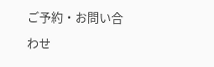ご予約・お問い合わせ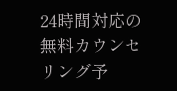24時間対応の無料カウンセリング予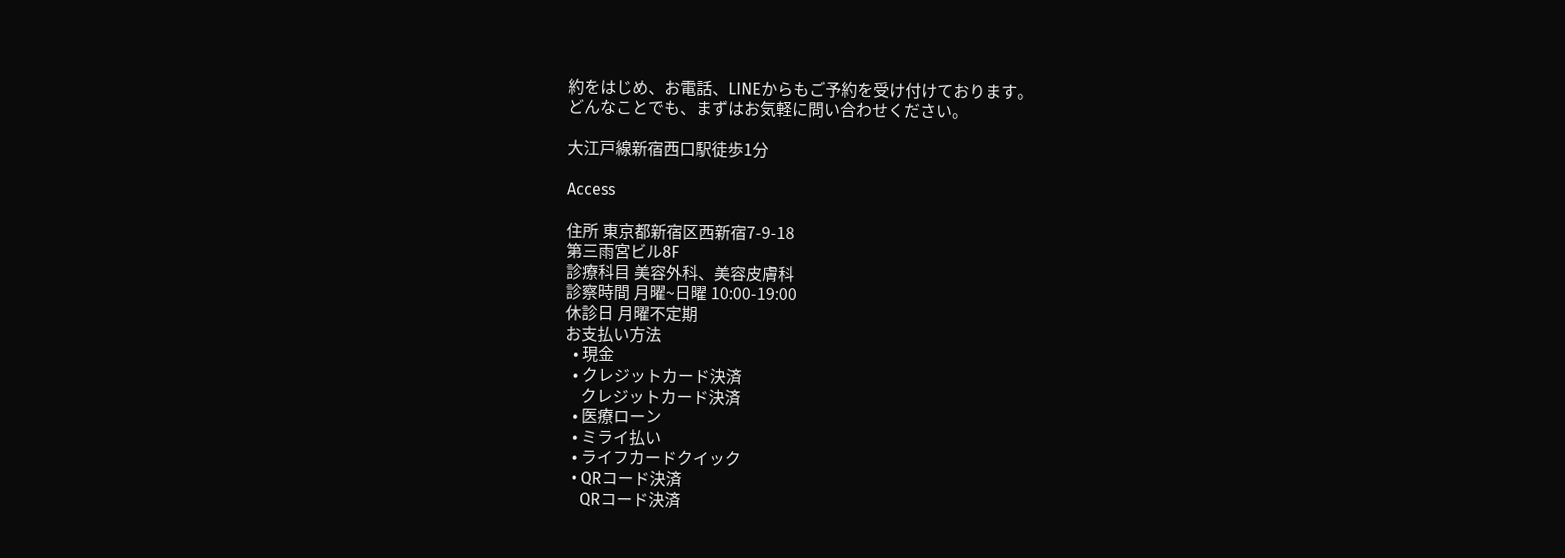約をはじめ、お電話、LINEからもご予約を受け付けております。
どんなことでも、まずはお気軽に問い合わせください。

大江戸線新宿西口駅徒歩1分

Access

住所 東京都新宿区西新宿7-9-18
第三雨宮ビル8F
診療科目 美容外科、美容皮膚科
診察時間 月曜~日曜 10:00-19:00
休診日 月曜不定期
お支払い方法
  • 現金
  • クレジットカード決済
    クレジットカード決済
  • 医療ローン
  • ミライ払い
  • ライフカードクイック
  • QRコード決済
    QRコード決済